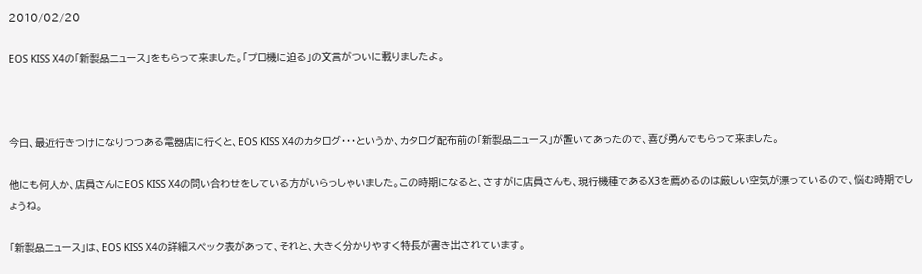2010/02/20

EOS KISS X4の「新製品ニュース」をもらって来ました。「プロ機に迫る」の文言がついに載りましたよ。



今日、最近行きつけになりつつある電器店に行くと、EOS KISS X4のカタログ・・・というか、カタログ配布前の「新製品ニュース」が置いてあったので、喜び勇んでもらって来ました。

他にも何人か、店員さんにEOS KISS X4の問い合わせをしている方がいらっしゃいました。この時期になると、さすがに店員さんも、現行機種であるX3を薦めるのは厳しい空気が漂っているので、悩む時期でしょうね。

「新製品ニュース」は、EOS KISS X4の詳細スペック表があって、それと、大きく分かりやすく特長が書き出されています。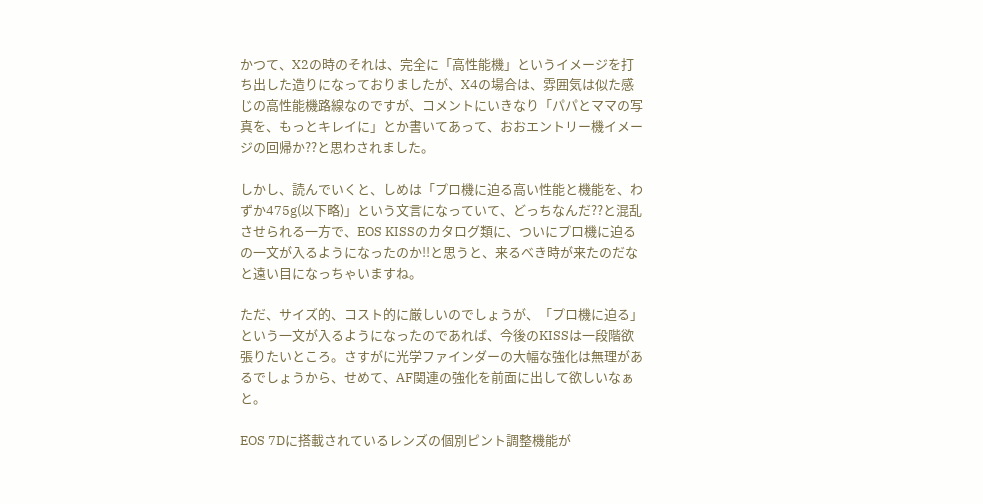かつて、X2の時のそれは、完全に「高性能機」というイメージを打ち出した造りになっておりましたが、X4の場合は、雰囲気は似た感じの高性能機路線なのですが、コメントにいきなり「パパとママの写真を、もっとキレイに」とか書いてあって、おおエントリー機イメージの回帰か??と思わされました。

しかし、読んでいくと、しめは「プロ機に迫る高い性能と機能を、わずか475g(以下略)」という文言になっていて、どっちなんだ??と混乱させられる一方で、EOS KISSのカタログ類に、ついにプロ機に迫るの一文が入るようになったのか!!と思うと、来るべき時が来たのだなと遠い目になっちゃいますね。

ただ、サイズ的、コスト的に厳しいのでしょうが、「プロ機に迫る」という一文が入るようになったのであれば、今後のKISSは一段階欲張りたいところ。さすがに光学ファインダーの大幅な強化は無理があるでしょうから、せめて、AF関連の強化を前面に出して欲しいなぁと。

EOS 7Dに搭載されているレンズの個別ピント調整機能が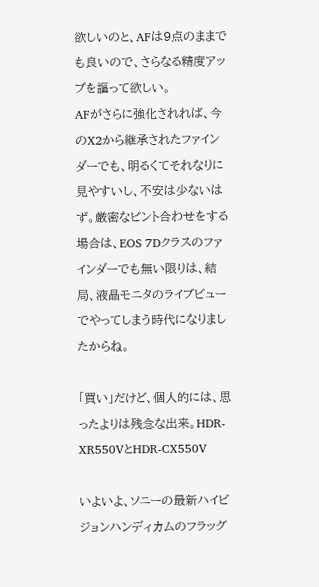欲しいのと、AFは9点のままでも良いので、さらなる精度アップを謳って欲しい。
AFがさらに強化されれば、今のX2から継承されたファインダーでも、明るくてそれなりに見やすいし、不安は少ないはず。厳密なピント合わせをする場合は、EOS 7Dクラスのファインダーでも無い限りは、結局、液晶モニタのライブビューでやってしまう時代になりましたからね。

「買い」だけど、個人的には、思ったよりは残念な出来。HDR-XR550VとHDR-CX550V

いよいよ、ソニーの最新ハイビジョンハンディカムのフラッグ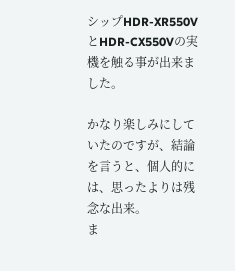シップHDR-XR550VとHDR-CX550Vの実機を触る事が出来ました。

かなり楽しみにしていたのですが、結論を言うと、個人的には、思ったよりは残念な出来。
ま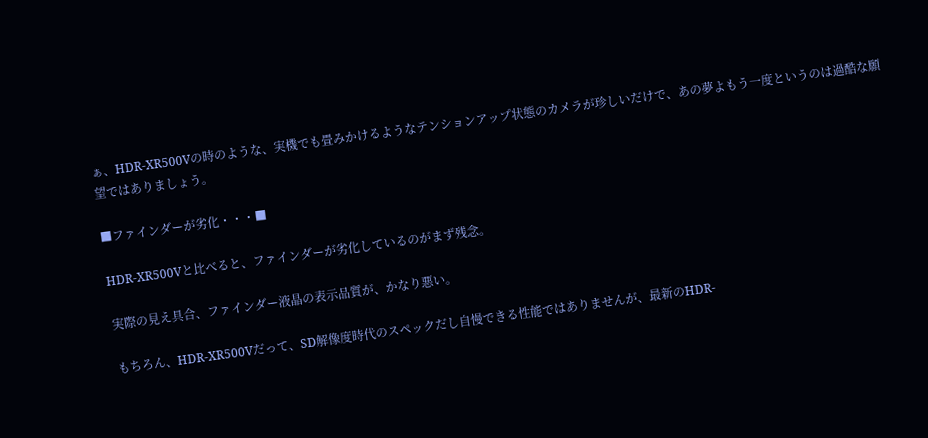ぁ、HDR-XR500Vの時のような、実機でも畳みかけるようなテンションアップ状態のカメラが珍しいだけで、あの夢よもう一度というのは過酷な願望ではありましょう。

■ファインダーが劣化・・・■

HDR-XR500Vと比べると、ファインダーが劣化しているのがまず残念。

実際の見え具合、ファインダー液晶の表示品質が、かなり悪い。

もちろん、HDR-XR500Vだって、SD解像度時代のスペックだし自慢できる性能ではありませんが、最新のHDR-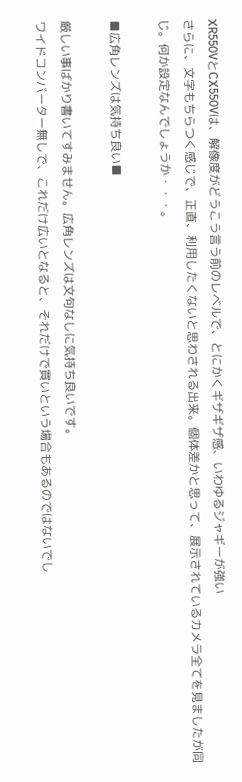XR550VとCX550Vは、解像度がどうこう言う前のレベルで、とにかくギザギザ感、いわゆるジャギーが強い
さらに、文字もちらつく感じで、正直、利用したくないと思わされる出来。個体差かと思って、展示されているカメラ全てを見ましたが同じ。何か設定なんでしょうか・・・。

■広角レンズは気持ち良い■

厳しい事ばかり書いてすみません。広角レンズは文句なしに気持ち良いです。
ワイドコンバーター無しで、これだけ広いとなると、それだけで買いという場合もあるのではないでし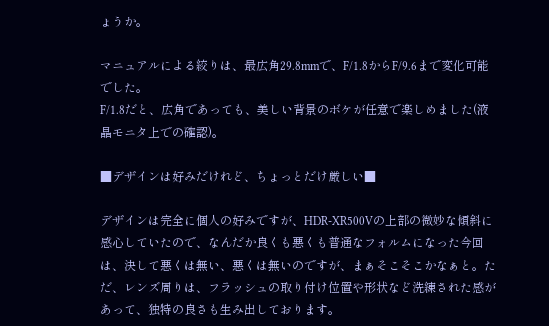ょうか。

マニュアルによる絞りは、最広角29.8mmで、F/1.8からF/9.6まで変化可能でした。
F/1.8だと、広角であっても、美しい背景のボケが任意で楽しめました(液晶モニタ上での確認)。

■デザインは好みだけれど、ちょっとだけ厳しい■

デザインは完全に個人の好みですが、HDR-XR500Vの上部の微妙な傾斜に感心していたので、なんだか良くも悪くも普通なフォルムになった今回は、決して悪くは無い、悪くは無いのですが、まぁそこそこかなぁと。ただ、レンズ周りは、フラッシュの取り付け位置や形状など洗練された感があって、独特の良さも生み出しております。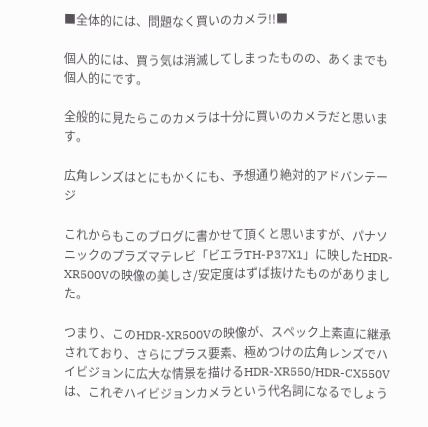■全体的には、問題なく買いのカメラ!!■

個人的には、買う気は消滅してしまったものの、あくまでも個人的にです。

全般的に見たらこのカメラは十分に買いのカメラだと思います。

広角レンズはとにもかくにも、予想通り絶対的アドバンテージ

これからもこのブログに書かせて頂くと思いますが、パナソニックのプラズマテレビ「ビエラTH-P37X1」に映したHDR-XR500Vの映像の美しさ/安定度はずば抜けたものがありました。

つまり、このHDR-XR500Vの映像が、スペック上素直に継承されており、さらにプラス要素、極めつけの広角レンズでハイビジョンに広大な情景を描けるHDR-XR550/HDR-CX550Vは、これぞハイビジョンカメラという代名詞になるでしょう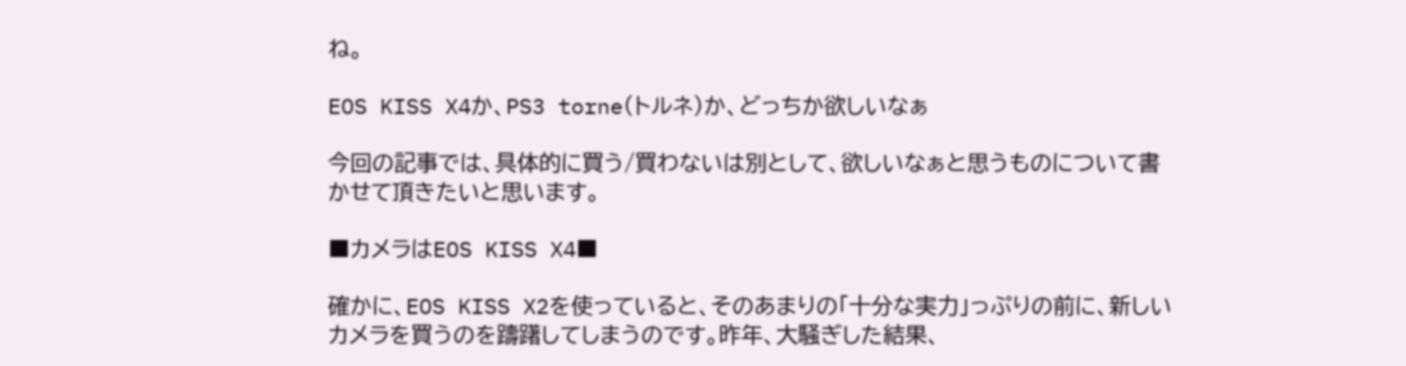ね。

EOS KISS X4か、PS3 torne(トルネ)か、どっちか欲しいなぁ

今回の記事では、具体的に買う/買わないは別として、欲しいなぁと思うものについて書かせて頂きたいと思います。

■カメラはEOS KISS X4■

確かに、EOS KISS X2を使っていると、そのあまりの「十分な実力」っぷりの前に、新しいカメラを買うのを躊躇してしまうのです。昨年、大騒ぎした結果、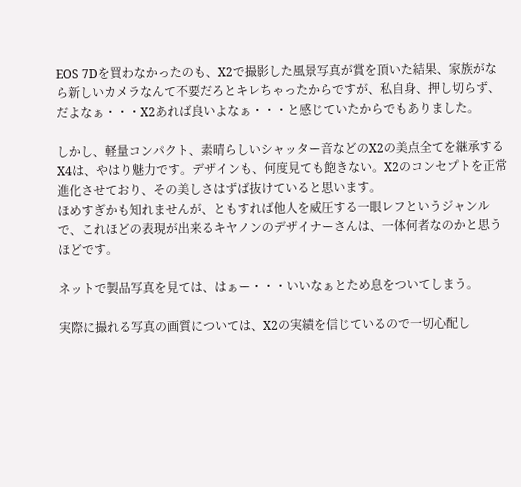EOS 7Dを買わなかったのも、X2で撮影した風景写真が賞を頂いた結果、家族がなら新しいカメラなんて不要だろとキレちゃったからですが、私自身、押し切らず、だよなぁ・・・X2あれば良いよなぁ・・・と感じていたからでもありました。

しかし、軽量コンパクト、素晴らしいシャッター音などのX2の美点全てを継承する X4は、やはり魅力です。デザインも、何度見ても飽きない。X2のコンセプトを正常進化させており、その美しさはずば抜けていると思います。
ほめすぎかも知れませんが、ともすれば他人を威圧する一眼レフというジャンルで、これほどの表現が出来るキヤノンのデザイナーさんは、一体何者なのかと思うほどです。

ネットで製品写真を見ては、はぁー・・・いいなぁとため息をついてしまう。

実際に撮れる写真の画質については、X2の実績を信じているので一切心配し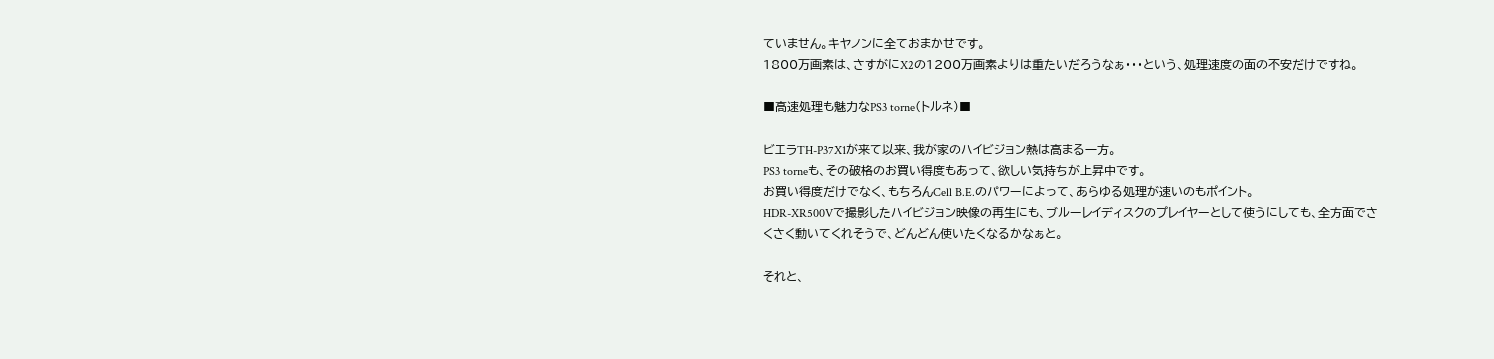ていません。キヤノンに全ておまかせです。
1800万画素は、さすがにX2の1200万画素よりは重たいだろうなぁ・・・という、処理速度の面の不安だけですね。

■高速処理も魅力なPS3 torne(トルネ)■

ビエラTH-P37X1が来て以来、我が家のハイビジョン熱は高まる一方。
PS3 torneも、その破格のお買い得度もあって、欲しい気持ちが上昇中です。
お買い得度だけでなく、もちろんCell B.E.のパワーによって、あらゆる処理が速いのもポイント。
HDR-XR500Vで撮影したハイビジョン映像の再生にも、ブルーレイディスクのプレイヤーとして使うにしても、全方面でさくさく動いてくれそうで、どんどん使いたくなるかなぁと。

それと、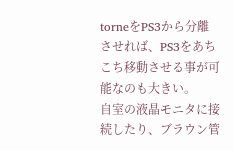torneをPS3から分離させれば、PS3をあちこち移動させる事が可能なのも大きい。
自室の液晶モニタに接続したり、ブラウン管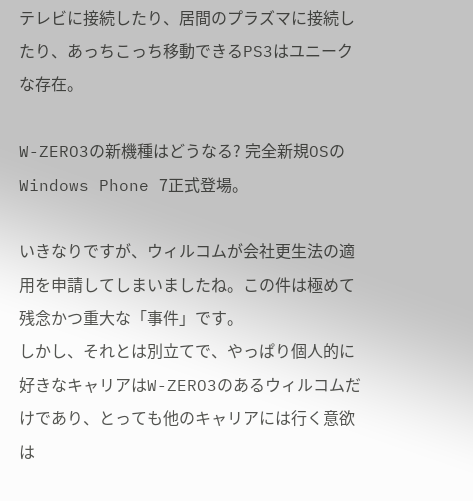テレビに接続したり、居間のプラズマに接続したり、あっちこっち移動できるPS3はユニークな存在。

W-ZERO3の新機種はどうなる? 完全新規OSのWindows Phone 7正式登場。

いきなりですが、ウィルコムが会社更生法の適用を申請してしまいましたね。この件は極めて残念かつ重大な「事件」です。
しかし、それとは別立てで、やっぱり個人的に好きなキャリアはW-ZERO3のあるウィルコムだけであり、とっても他のキャリアには行く意欲は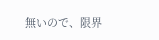無いので、限界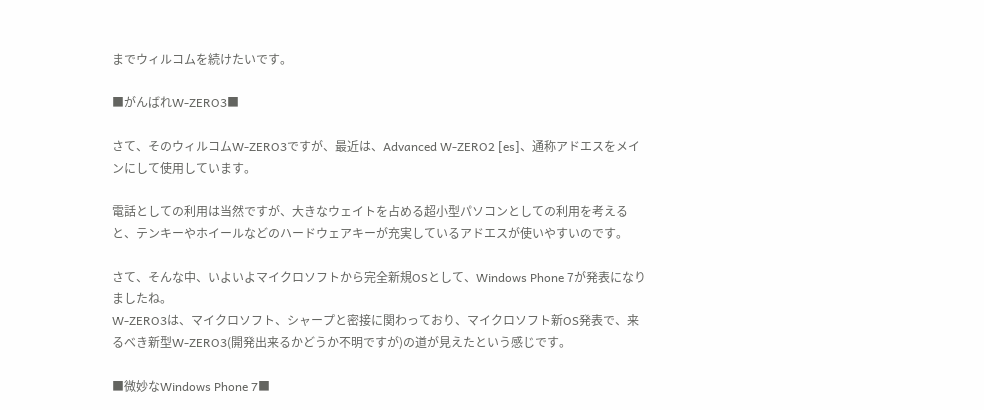までウィルコムを続けたいです。

■がんばれW-ZERO3■

さて、そのウィルコムW-ZERO3ですが、最近は、Advanced W-ZERO2 [es]、通称アドエスをメインにして使用しています。

電話としての利用は当然ですが、大きなウェイトを占める超小型パソコンとしての利用を考えると、テンキーやホイールなどのハードウェアキーが充実しているアドエスが使いやすいのです。

さて、そんな中、いよいよマイクロソフトから完全新規OSとして、Windows Phone 7が発表になりましたね。
W-ZERO3は、マイクロソフト、シャープと密接に関わっており、マイクロソフト新OS発表で、来るべき新型W-ZERO3(開発出来るかどうか不明ですが)の道が見えたという感じです。

■微妙なWindows Phone 7■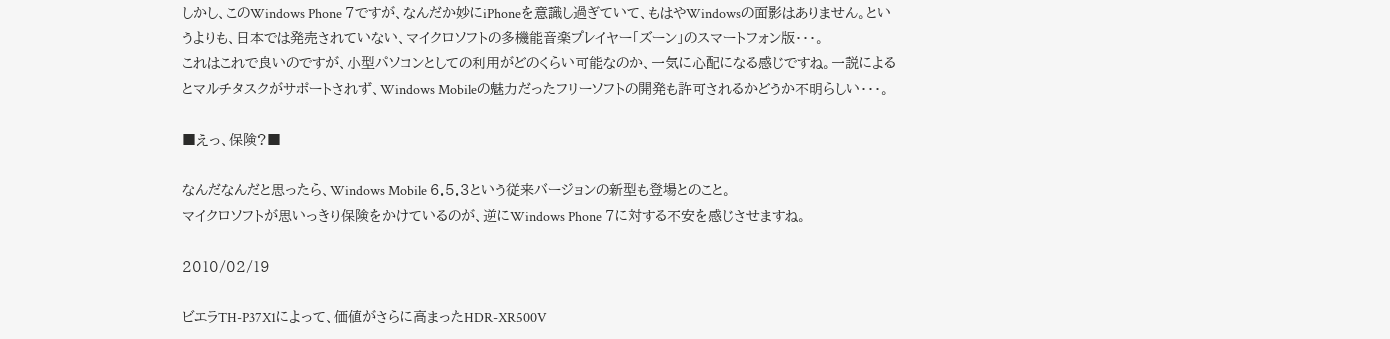しかし、このWindows Phone 7ですが、なんだか妙にiPhoneを意識し過ぎていて、もはやWindowsの面影はありません。というよりも、日本では発売されていない、マイクロソフトの多機能音楽プレイヤー「ズーン」のスマートフォン版・・・。
これはこれで良いのですが、小型パソコンとしての利用がどのくらい可能なのか、一気に心配になる感じですね。一説によるとマルチタスクがサポートされず、Windows Mobileの魅力だったフリーソフトの開発も許可されるかどうか不明らしい・・・。

■えっ、保険?■

なんだなんだと思ったら、Windows Mobile 6.5.3という従来バージョンの新型も登場とのこと。
マイクロソフトが思いっきり保険をかけているのが、逆にWindows Phone 7に対する不安を感じさせますね。

2010/02/19

ビエラTH-P37X1によって、価値がさらに高まったHDR-XR500V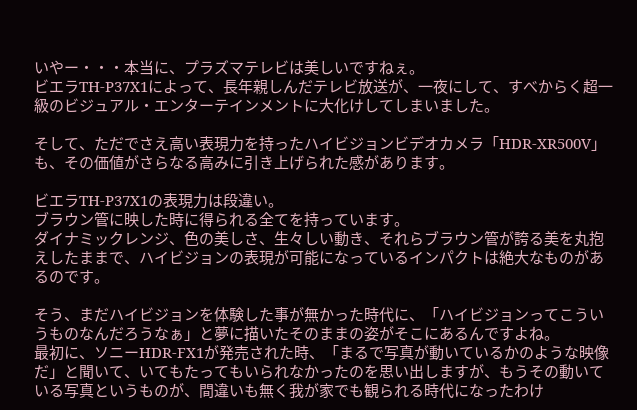いやー・・・本当に、プラズマテレビは美しいですねぇ。
ビエラTH-P37X1によって、長年親しんだテレビ放送が、一夜にして、すべからく超一級のビジュアル・エンターテインメントに大化けしてしまいました。

そして、ただでさえ高い表現力を持ったハイビジョンビデオカメラ「HDR-XR500V」も、その価値がさらなる高みに引き上げられた感があります。

ビエラTH-P37X1の表現力は段違い。
ブラウン管に映した時に得られる全てを持っています。
ダイナミックレンジ、色の美しさ、生々しい動き、それらブラウン管が誇る美を丸抱えしたままで、ハイビジョンの表現が可能になっているインパクトは絶大なものがあるのです。

そう、まだハイビジョンを体験した事が無かった時代に、「ハイビジョンってこういうものなんだろうなぁ」と夢に描いたそのままの姿がそこにあるんですよね。
最初に、ソニーHDR-FX1が発売された時、「まるで写真が動いているかのような映像だ」と聞いて、いてもたってもいられなかったのを思い出しますが、もうその動いている写真というものが、間違いも無く我が家でも観られる時代になったわけ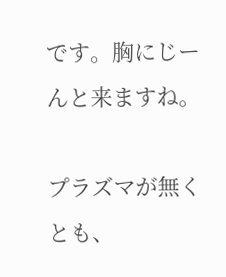です。胸にじーんと来ますね。

プラズマが無くとも、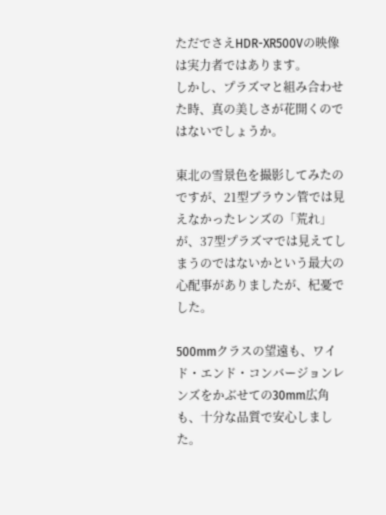ただでさえHDR-XR500Vの映像は実力者ではあります。
しかし、プラズマと組み合わせた時、真の美しさが花開くのではないでしょうか。

東北の雪景色を撮影してみたのですが、21型ブラウン管では見えなかったレンズの「荒れ」が、37型プラズマでは見えてしまうのではないかという最大の心配事がありましたが、杞憂でした。

500mmクラスの望遠も、ワイド・エンド・コンバージョンレンズをかぶせての30mm広角も、十分な品質で安心しました。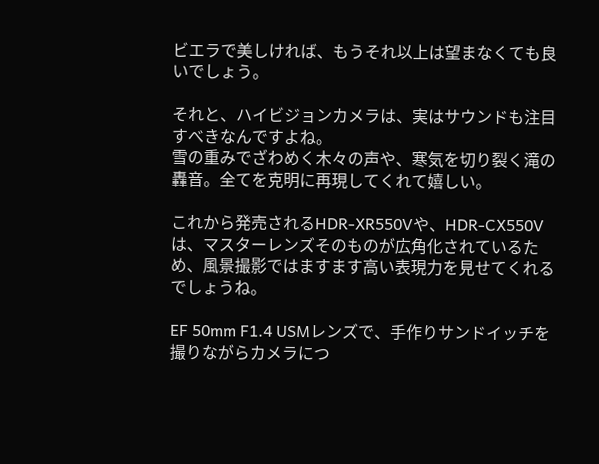ビエラで美しければ、もうそれ以上は望まなくても良いでしょう。

それと、ハイビジョンカメラは、実はサウンドも注目すべきなんですよね。
雪の重みでざわめく木々の声や、寒気を切り裂く滝の轟音。全てを克明に再現してくれて嬉しい。

これから発売されるHDR-XR550Vや、HDR-CX550Vは、マスターレンズそのものが広角化されているため、風景撮影ではますます高い表現力を見せてくれるでしょうね。

EF 50mm F1.4 USMレンズで、手作りサンドイッチを撮りながらカメラにつ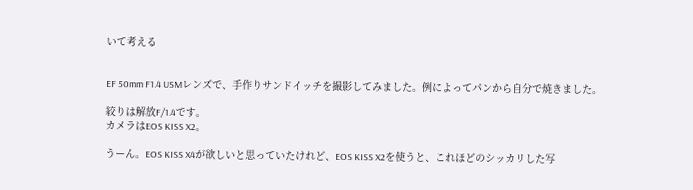いて考える


EF 50mm F1.4 USMレンズで、手作りサンドイッチを撮影してみました。例によってパンから自分で焼きました。

絞りは解放F/1.4です。
カメラはEOS KISS X2。

うーん。EOS KISS X4が欲しいと思っていたけれど、EOS KISS X2を使うと、これほどのシッカリした写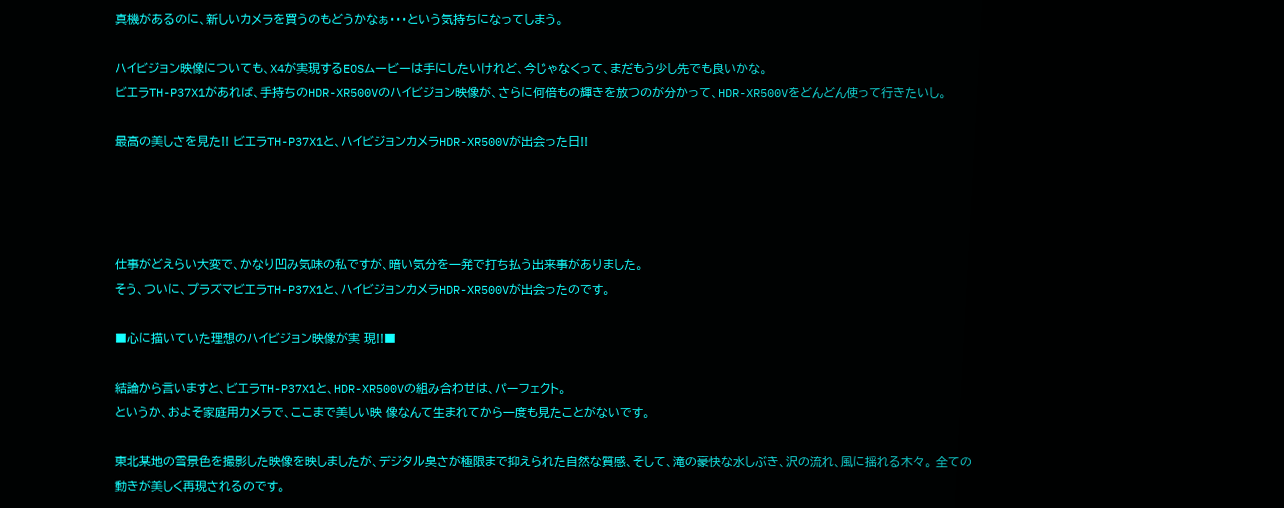真機があるのに、新しいカメラを買うのもどうかなぁ・・・という気持ちになってしまう。

ハイビジョン映像についても、X4が実現するEOSムービーは手にしたいけれど、今じゃなくって、まだもう少し先でも良いかな。
ビエラTH-P37X1があれば、手持ちのHDR-XR500Vのハイビジョン映像が、さらに何倍もの輝きを放つのが分かって、HDR-XR500Vをどんどん使って行きたいし。

最高の美しさを見た!! ビエラTH-P37X1と、ハイビジョンカメラHDR-XR500Vが出会った日!!




仕事がどえらい大変で、かなり凹み気味の私ですが、暗い気分を一発で打ち払う出来事がありました。
そう、ついに、プラズマビエラTH-P37X1と、ハイビジョンカメラHDR-XR500Vが出会ったのです。

■心に描いていた理想のハイビジョン映像が実 現!!■

結論から言いますと、ビエラTH-P37X1と、HDR-XR500Vの組み合わせは、パーフェクト。
というか、およそ家庭用カメラで、ここまで美しい映 像なんて生まれてから一度も見たことがないです。

東北某地の雪景色を撮影した映像を映しましたが、デジタル臭さが極限まで抑えられた自然な質感、そして、滝の豪快な水しぶき、沢の流れ、風に揺れる木々。 全ての動きが美しく再現されるのです。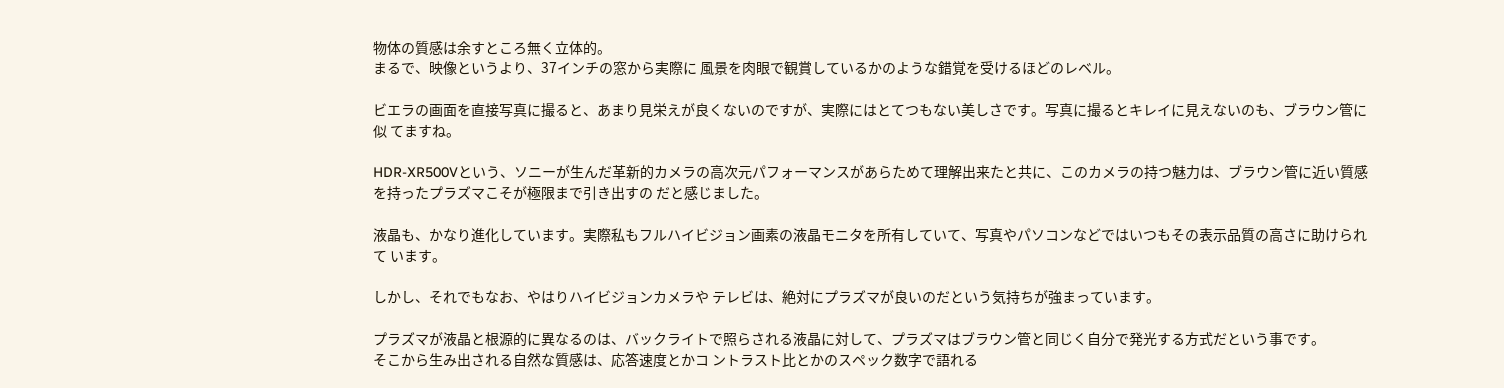物体の質感は余すところ無く立体的。
まるで、映像というより、37インチの窓から実際に 風景を肉眼で観賞しているかのような錯覚を受けるほどのレベル。

ビエラの画面を直接写真に撮ると、あまり見栄えが良くないのですが、実際にはとてつもない美しさです。写真に撮るとキレイに見えないのも、ブラウン管に似 てますね。

HDR-XR500Vという、ソニーが生んだ革新的カメラの高次元パフォーマンスがあらためて理解出来たと共に、このカメラの持つ魅力は、ブラウン管に近い質感を持ったプラズマこそが極限まで引き出すの だと感じました。

液晶も、かなり進化しています。実際私もフルハイビジョン画素の液晶モニタを所有していて、写真やパソコンなどではいつもその表示品質の高さに助けられて います。

しかし、それでもなお、やはりハイビジョンカメラや テレビは、絶対にプラズマが良いのだという気持ちが強まっています。

プラズマが液晶と根源的に異なるのは、バックライトで照らされる液晶に対して、プラズマはブラウン管と同じく自分で発光する方式だという事です。
そこから生み出される自然な質感は、応答速度とかコ ントラスト比とかのスペック数字で語れる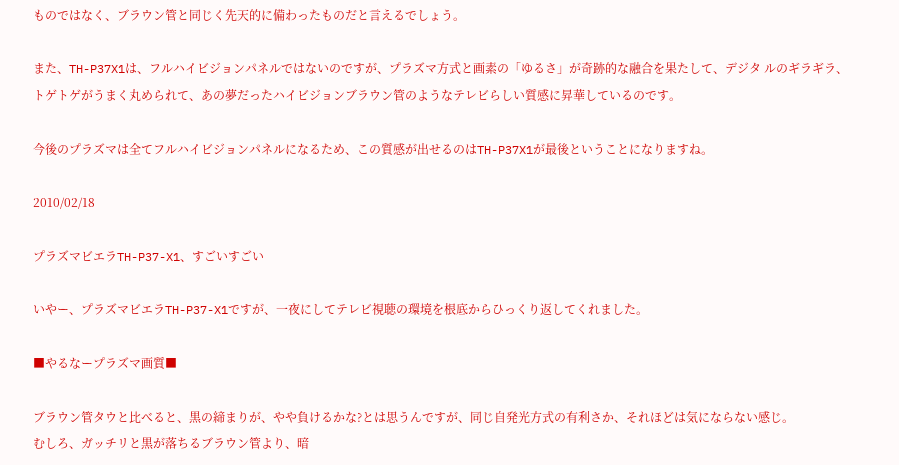ものではなく、ブラウン管と同じく先天的に備わったものだと言えるでしょう。

また、TH-P37X1は、フルハイビジョンパネルではないのですが、プラズマ方式と画素の「ゆるさ」が奇跡的な融合を果たして、デジタ ルのギラギラ、トゲトゲがうまく丸められて、あの夢だったハイビジョンブラウン管のようなテレビらしい質感に昇華しているのです。

今後のプラズマは全てフルハイビジョンパネルになるため、この質感が出せるのはTH-P37X1が最後ということになりますね。

2010/02/18

プラズマビエラTH-P37-X1、すごいすごい

いやー、プラズマビエラTH-P37-X1ですが、一夜にしてテレビ視聴の環境を根底からひっくり返してくれました。

■やるなープラズマ画質■

ブラウン管タウと比べると、黒の締まりが、やや負けるかな?とは思うんですが、同じ自発光方式の有利さか、それほどは気にならない感じ。
むしろ、ガッチリと黒が落ちるブラウン管より、暗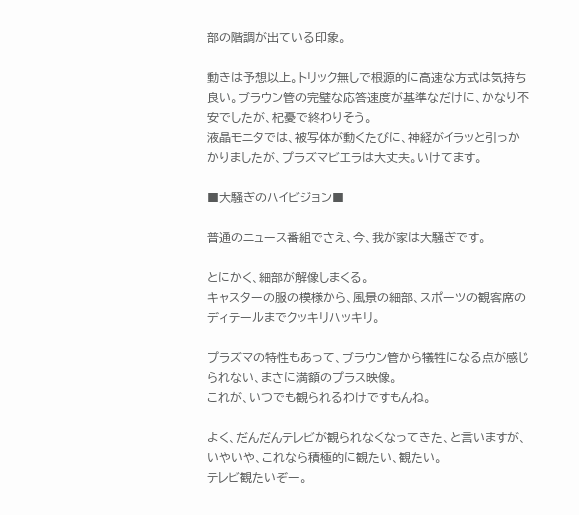部の階調が出ている印象。

動きは予想以上。トリック無しで根源的に高速な方式は気持ち良い。ブラウン管の完璧な応答速度が基準なだけに、かなり不安でしたが、杞憂で終わりそう。
液晶モニタでは、被写体が動くたびに、神経がイラッと引っかかりましたが、プラズマビエラは大丈夫。いけてます。

■大騒ぎのハイビジョン■

普通のニュース番組でさえ、今、我が家は大騒ぎです。

とにかく、細部が解像しまくる。
キャスターの服の模様から、風景の細部、スポーツの観客席のディテールまでクッキリハッキリ。

プラズマの特性もあって、ブラウン管から犠牲になる点が感じられない、まさに満額のプラス映像。
これが、いつでも観られるわけですもんね。

よく、だんだんテレビが観られなくなってきた、と言いますが、いやいや、これなら積極的に観たい、観たい。
テレビ観たいぞー。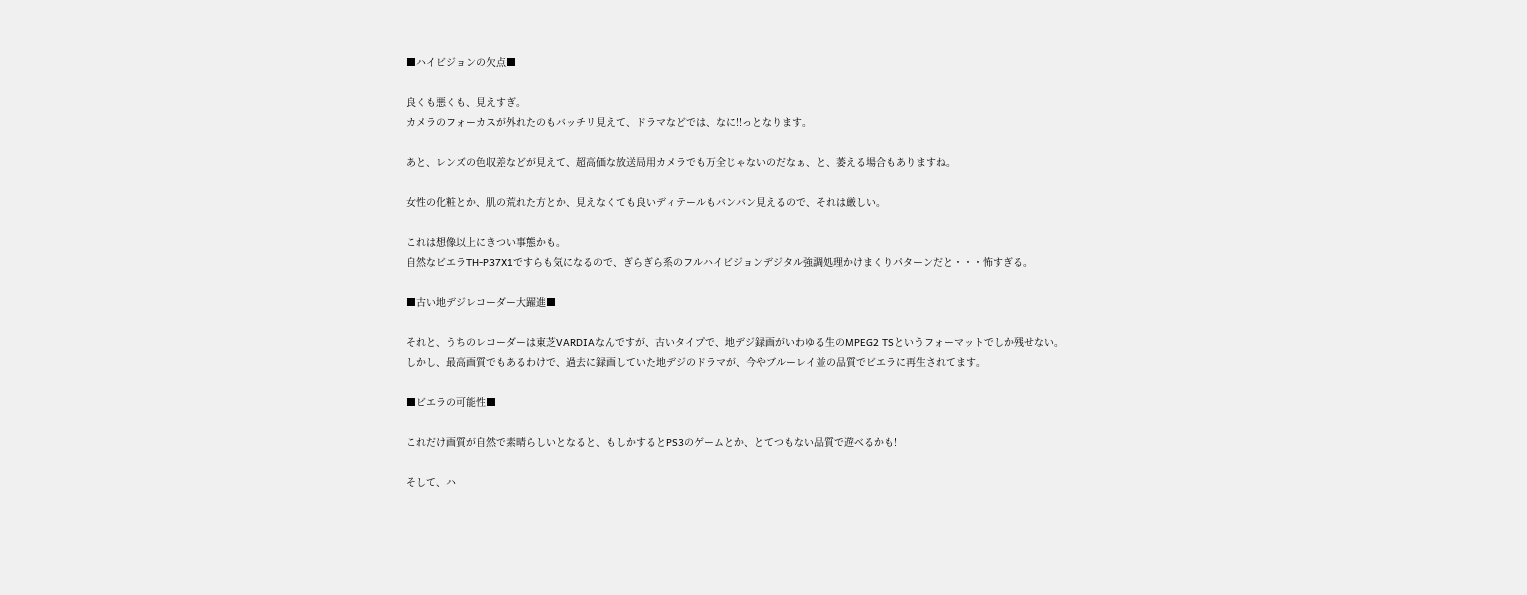■ハイビジョンの欠点■

良くも悪くも、見えすぎ。
カメラのフォーカスが外れたのもバッチリ見えて、ドラマなどでは、なに!!っとなります。

あと、レンズの色収差などが見えて、超高価な放送局用カメラでも万全じゃないのだなぁ、と、萎える場合もありますね。

女性の化粧とか、肌の荒れた方とか、見えなくても良いディテールもバンバン見えるので、それは厳しい。

これは想像以上にきつい事態かも。
自然なビエラTH-P37X1ですらも気になるので、ぎらぎら系のフルハイビジョンデジタル強調処理かけまくりパターンだと・・・怖すぎる。

■古い地デジレコーダー大躍進■

それと、うちのレコーダーは東芝VARDIAなんですが、古いタイプで、地デジ録画がいわゆる生のMPEG2 TSというフォーマットでしか残せない。
しかし、最高画質でもあるわけで、過去に録画していた地デジのドラマが、今やブルーレイ並の品質でビエラに再生されてます。

■ビエラの可能性■

これだけ画質が自然で素晴らしいとなると、もしかするとPS3のゲームとか、とてつもない品質で遊べるかも!

そして、ハ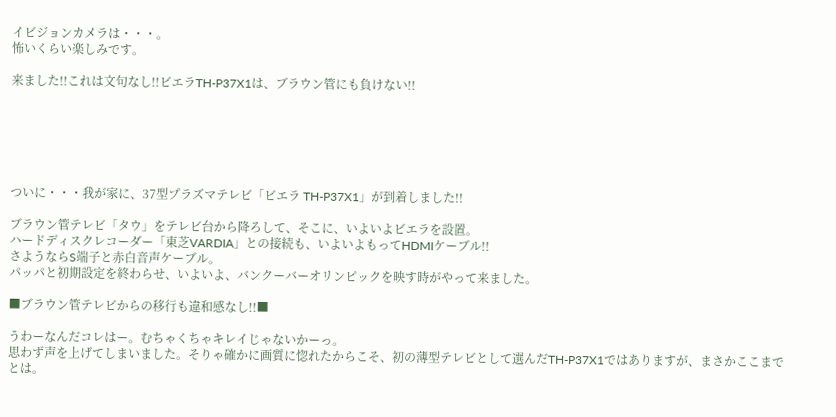イビジョンカメラは・・・。
怖いくらい楽しみです。

来ました!!これは文句なし!!ビエラTH-P37X1は、ブラウン管にも負けない!!






ついに・・・我が家に、37型プラズマテレビ「ビエラ TH-P37X1」が到着しました!!

ブラウン管テレビ「タウ」をテレビ台から降ろして、そこに、いよいよビエラを設置。
ハードディスクレコーダー「東芝VARDIA」との接続も、いよいよもってHDMIケーブル!!
さようならS端子と赤白音声ケーブル。
パッパと初期設定を終わらせ、いよいよ、バンクーバーオリンピックを映す時がやって来ました。

■ブラウン管テレビからの移行も違和感なし!!■

うわーなんだコレはー。むちゃくちゃキレイじゃないかーっ。
思わず声を上げてしまいました。そりゃ確かに画質に惚れたからこそ、初の薄型テレビとして選んだTH-P37X1ではありますが、まさかここまでとは。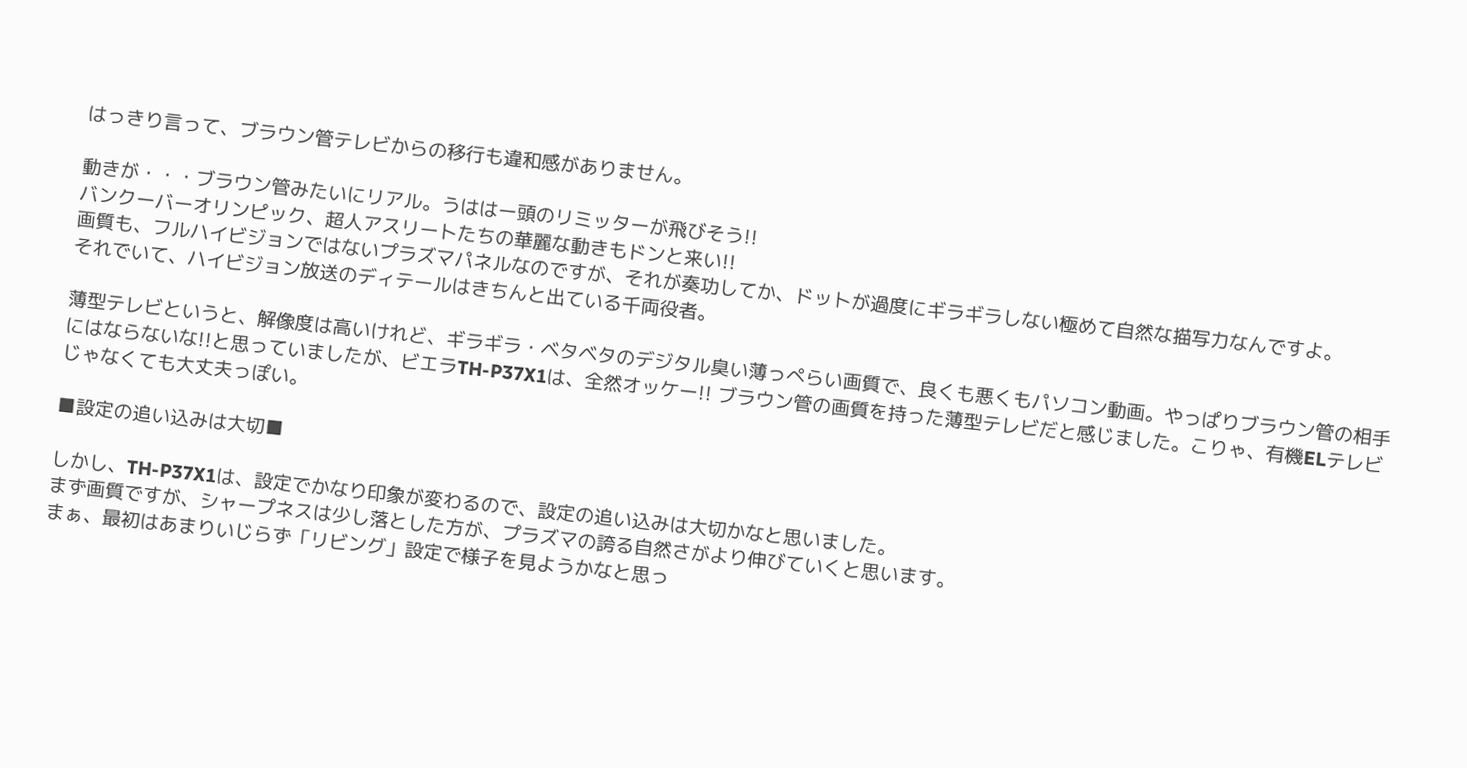はっきり言って、ブラウン管テレビからの移行も違和感がありません。

動きが・・・ブラウン管みたいにリアル。うははー頭のリミッターが飛びそう!!
バンクーバーオリンピック、超人アスリートたちの華麗な動きもドンと来い!!
画質も、フルハイビジョンではないプラズマパネルなのですが、それが奏功してか、ドットが過度にギラギラしない極めて自然な描写力なんですよ。
それでいて、ハイビジョン放送のディテールはきちんと出ている千両役者。

薄型テレビというと、解像度は高いけれど、ギラギラ・ベタベタのデジタル臭い薄っぺらい画質で、良くも悪くもパソコン動画。やっぱりブラウン管の相手にはならないな!!と思っていましたが、ビエラTH-P37X1は、全然オッケー!! ブラウン管の画質を持った薄型テレビだと感じました。こりゃ、有機ELテレビじゃなくても大丈夫っぽい。

■設定の追い込みは大切■

しかし、TH-P37X1は、設定でかなり印象が変わるので、設定の追い込みは大切かなと思いました。
まず画質ですが、シャープネスは少し落とした方が、プラズマの誇る自然さがより伸びていくと思います。
まぁ、最初はあまりいじらず「リビング」設定で様子を見ようかなと思っ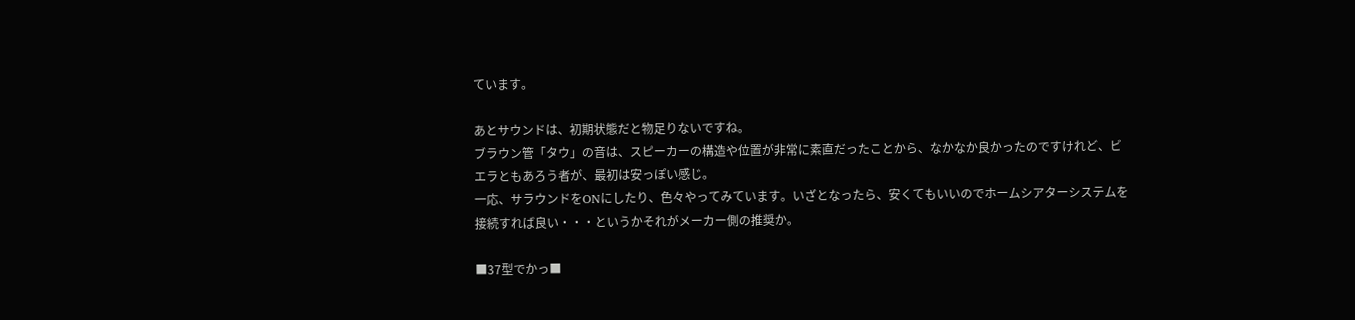ています。

あとサウンドは、初期状態だと物足りないですね。
ブラウン管「タウ」の音は、スピーカーの構造や位置が非常に素直だったことから、なかなか良かったのですけれど、ビエラともあろう者が、最初は安っぽい感じ。
一応、サラウンドをONにしたり、色々やってみています。いざとなったら、安くてもいいのでホームシアターシステムを接続すれば良い・・・というかそれがメーカー側の推奨か。

■37型でかっ■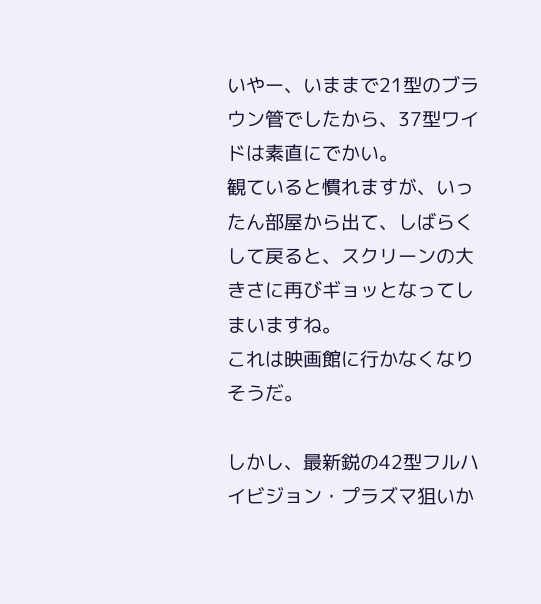いやー、いままで21型のブラウン管でしたから、37型ワイドは素直にでかい。
観ていると慣れますが、いったん部屋から出て、しばらくして戻ると、スクリーンの大きさに再びギョッとなってしまいますね。
これは映画館に行かなくなりそうだ。

しかし、最新鋭の42型フルハイビジョン・プラズマ狙いか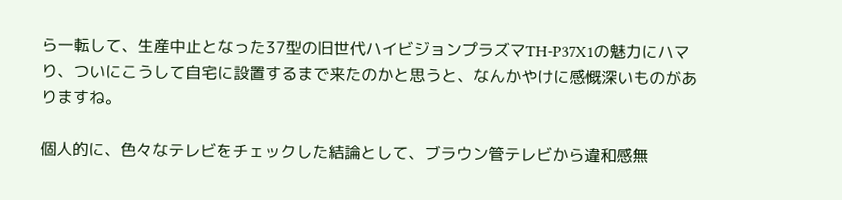ら一転して、生産中止となった37型の旧世代ハイビジョンプラズマTH-P37X1の魅力にハマり、ついにこうして自宅に設置するまで来たのかと思うと、なんかやけに感慨深いものがありますね。

個人的に、色々なテレビをチェックした結論として、ブラウン管テレビから違和感無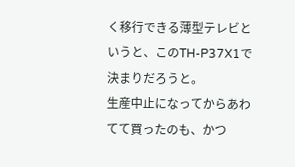く移行できる薄型テレビというと、このTH-P37X1で決まりだろうと。
生産中止になってからあわてて買ったのも、かつ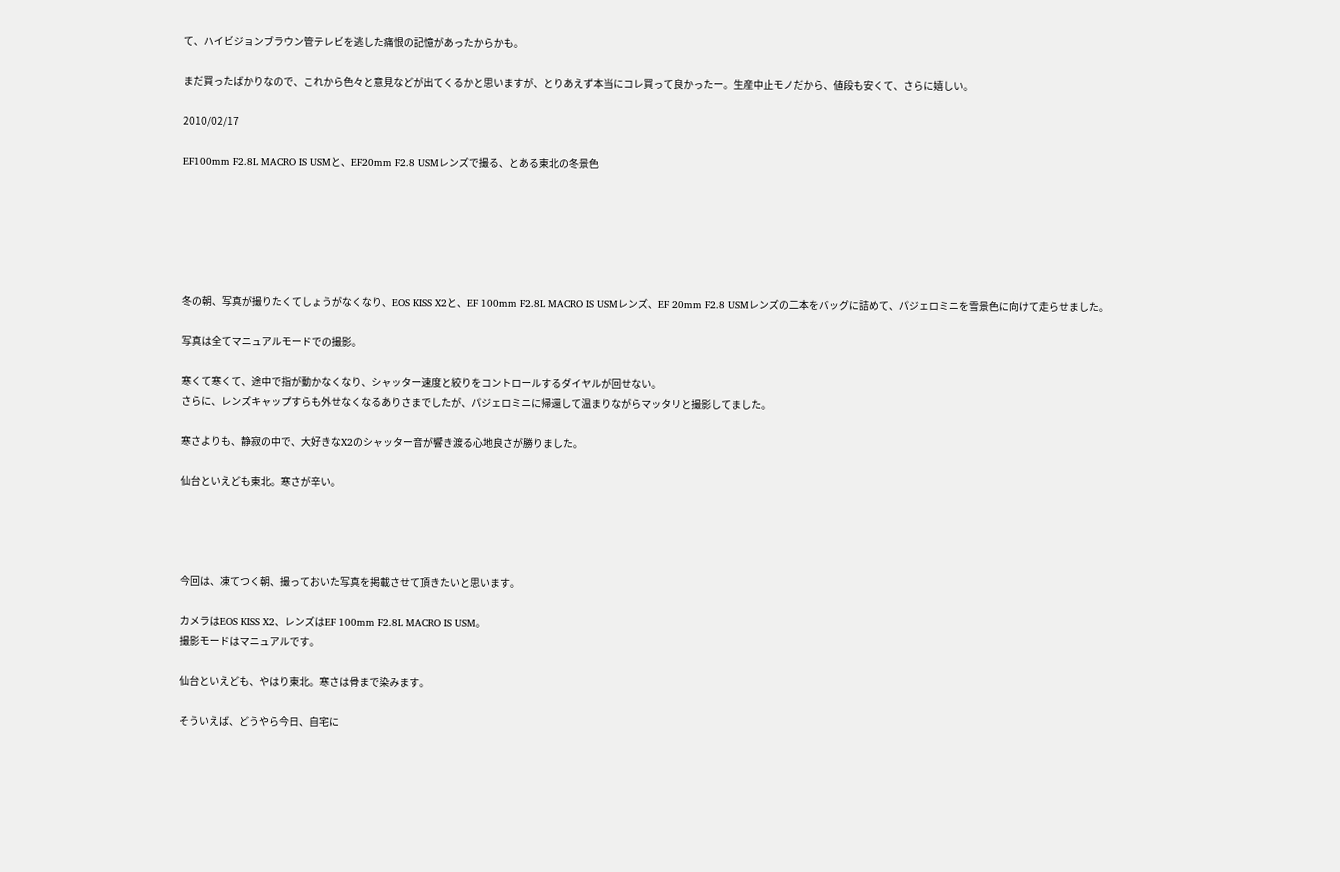て、ハイビジョンブラウン管テレビを逃した痛恨の記憶があったからかも。

まだ買ったばかりなので、これから色々と意見などが出てくるかと思いますが、とりあえず本当にコレ買って良かったー。生産中止モノだから、値段も安くて、さらに嬉しい。

2010/02/17

EF100mm F2.8L MACRO IS USMと、EF20mm F2.8 USMレンズで撮る、とある東北の冬景色






冬の朝、写真が撮りたくてしょうがなくなり、EOS KISS X2と、EF 100mm F2.8L MACRO IS USMレンズ、EF 20mm F2.8 USMレンズの二本をバッグに詰めて、パジェロミニを雪景色に向けて走らせました。

写真は全てマニュアルモードでの撮影。

寒くて寒くて、途中で指が動かなくなり、シャッター速度と絞りをコントロールするダイヤルが回せない。
さらに、レンズキャップすらも外せなくなるありさまでしたが、パジェロミニに帰還して温まりながらマッタリと撮影してました。

寒さよりも、静寂の中で、大好きなX2のシャッター音が響き渡る心地良さが勝りました。

仙台といえども東北。寒さが辛い。




今回は、凍てつく朝、撮っておいた写真を掲載させて頂きたいと思います。

カメラはEOS KISS X2、レンズはEF 100mm F2.8L MACRO IS USM。
撮影モードはマニュアルです。

仙台といえども、やはり東北。寒さは骨まで染みます。

そういえば、どうやら今日、自宅に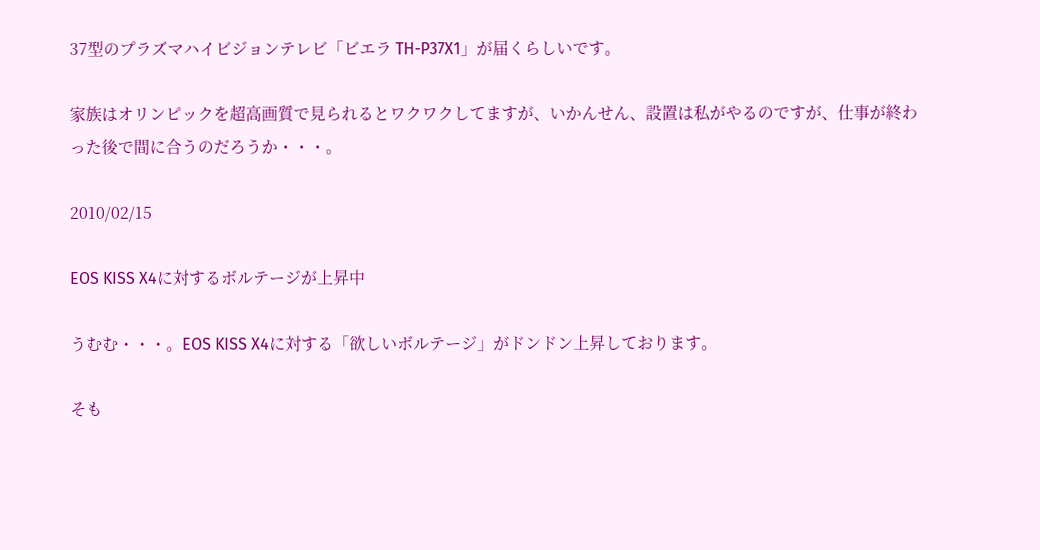37型のプラズマハイビジョンテレビ「ビエラ TH-P37X1」が届くらしいです。

家族はオリンピックを超高画質で見られるとワクワクしてますが、いかんせん、設置は私がやるのですが、仕事が終わった後で間に合うのだろうか・・・。

2010/02/15

EOS KISS X4に対するボルテージが上昇中

うむむ・・・。EOS KISS X4に対する「欲しいボルテージ」がドンドン上昇しております。

そも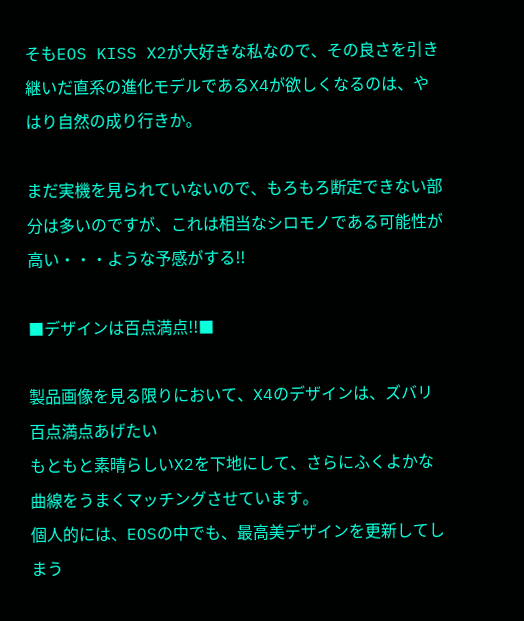そもEOS KISS X2が大好きな私なので、その良さを引き継いだ直系の進化モデルであるX4が欲しくなるのは、やはり自然の成り行きか。

まだ実機を見られていないので、もろもろ断定できない部分は多いのですが、これは相当なシロモノである可能性が高い・・・ような予感がする!!

■デザインは百点満点!!■

製品画像を見る限りにおいて、X4のデザインは、ズバリ百点満点あげたい
もともと素晴らしいX2を下地にして、さらにふくよかな曲線をうまくマッチングさせています。
個人的には、EOSの中でも、最高美デザインを更新してしまう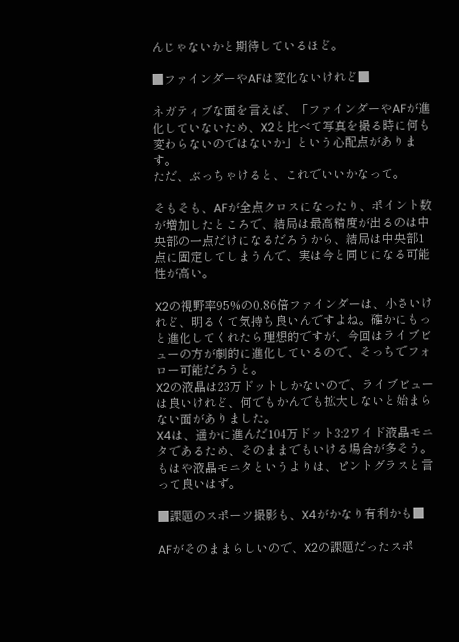んじゃないかと期待しているほど。

■ファインダーやAFは変化ないけれど■

ネガティブな面を言えば、「ファインダーやAFが進化していないため、X2と比べて写真を撮る時に何も変わらないのではないか」という心配点があります。
ただ、ぶっちゃけると、これでいいかなって。

そもそも、AFが全点クロスになったり、ポイント数が増加したところで、結局は最高精度が出るのは中央部の一点だけになるだろうから、結局は中央部1点に固定してしまうんで、実は今と同じになる可能性が高い。

X2の視野率95%の0.86倍ファインダーは、小さいけれど、明るくて気持ち良いんですよね。確かにもっと進化してくれたら理想的ですが、今回はライブビューの方が劇的に進化しているので、そっちでフォロー可能だろうと。
X2の液晶は23万ドットしかないので、ライブビューは良いけれど、何でもかんでも拡大しないと始まらない面がありました。
X4は、遥かに進んだ104万ドット3:2ワイド液晶モニタであるため、そのままでもいける場合が多そう。
もはや液晶モニタというよりは、ピントグラスと言って良いはず。

■課題のスポーツ撮影も、X4がかなり有利かも■

AFがそのままらしいので、X2の課題だったスポ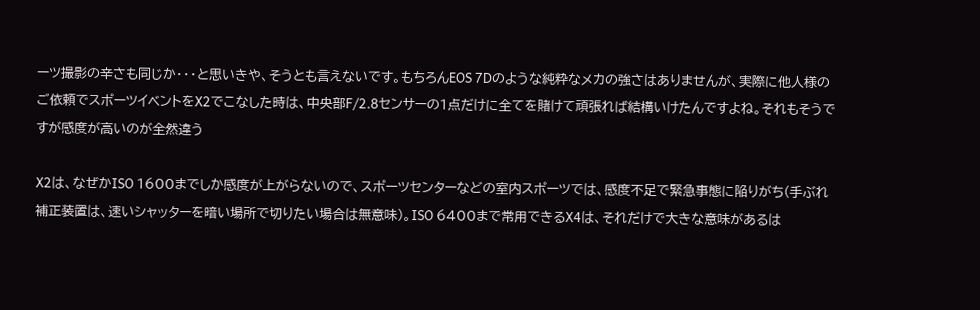ーツ撮影の辛さも同じか・・・と思いきや、そうとも言えないです。もちろんEOS 7Dのような純粋なメカの強さはありませんが、実際に他人様のご依頼でスポーツイベントをX2でこなした時は、中央部F/2.8センサーの1点だけに全てを賭けて頑張れば結構いけたんですよね。それもそうですが感度が高いのが全然違う

X2は、なぜかISO 1600までしか感度が上がらないので、スポーツセンターなどの室内スポーツでは、感度不足で緊急事態に陥りがち(手ぶれ補正装置は、速いシャッターを暗い場所で切りたい場合は無意味)。ISO 6400まで常用できるX4は、それだけで大きな意味があるは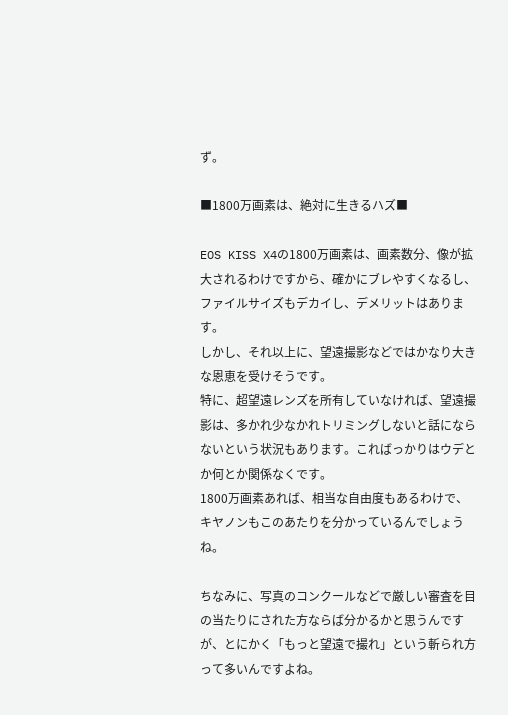ず。

■1800万画素は、絶対に生きるハズ■

EOS KISS X4の1800万画素は、画素数分、像が拡大されるわけですから、確かにブレやすくなるし、ファイルサイズもデカイし、デメリットはあります。
しかし、それ以上に、望遠撮影などではかなり大きな恩恵を受けそうです。
特に、超望遠レンズを所有していなければ、望遠撮影は、多かれ少なかれトリミングしないと話にならないという状況もあります。こればっかりはウデとか何とか関係なくです。
1800万画素あれば、相当な自由度もあるわけで、キヤノンもこのあたりを分かっているんでしょうね。

ちなみに、写真のコンクールなどで厳しい審査を目の当たりにされた方ならば分かるかと思うんですが、とにかく「もっと望遠で撮れ」という斬られ方って多いんですよね。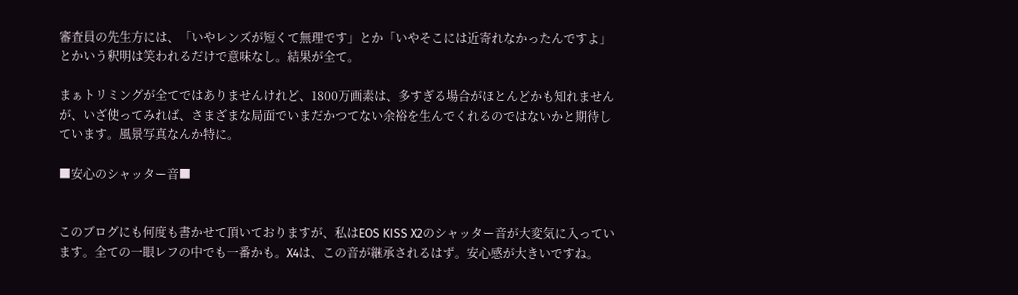審査員の先生方には、「いやレンズが短くて無理です」とか「いやそこには近寄れなかったんですよ」とかいう釈明は笑われるだけで意味なし。結果が全て。

まぁトリミングが全てではありませんけれど、1800万画素は、多すぎる場合がほとんどかも知れませんが、いざ使ってみれば、さまざまな局面でいまだかつてない余裕を生んでくれるのではないかと期待しています。風景写真なんか特に。

■安心のシャッター音■


このブログにも何度も書かせて頂いておりますが、私はEOS KISS X2のシャッター音が大変気に入っています。全ての一眼レフの中でも一番かも。X4は、この音が継承されるはず。安心感が大きいですね。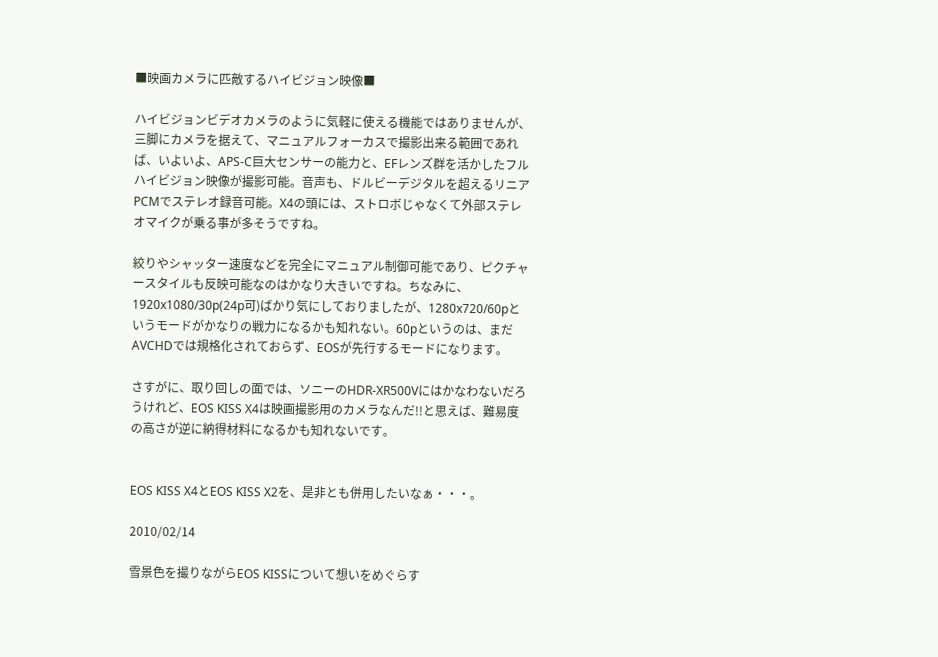■映画カメラに匹敵するハイビジョン映像■

ハイビジョンビデオカメラのように気軽に使える機能ではありませんが、三脚にカメラを据えて、マニュアルフォーカスで撮影出来る範囲であれば、いよいよ、APS-C巨大センサーの能力と、EFレンズ群を活かしたフルハイビジョン映像が撮影可能。音声も、ドルビーデジタルを超えるリニアPCMでステレオ録音可能。X4の頭には、ストロボじゃなくて外部ステレオマイクが乗る事が多そうですね。

絞りやシャッター速度などを完全にマニュアル制御可能であり、ピクチャースタイルも反映可能なのはかなり大きいですね。ちなみに、1920x1080/30p(24p可)ばかり気にしておりましたが、1280x720/60pというモードがかなりの戦力になるかも知れない。60pというのは、まだAVCHDでは規格化されておらず、EOSが先行するモードになります。

さすがに、取り回しの面では、ソニーのHDR-XR500Vにはかなわないだろうけれど、EOS KISS X4は映画撮影用のカメラなんだ!!と思えば、難易度の高さが逆に納得材料になるかも知れないです。


EOS KISS X4とEOS KISS X2を、是非とも併用したいなぁ・・・。

2010/02/14

雪景色を撮りながらEOS KISSについて想いをめぐらす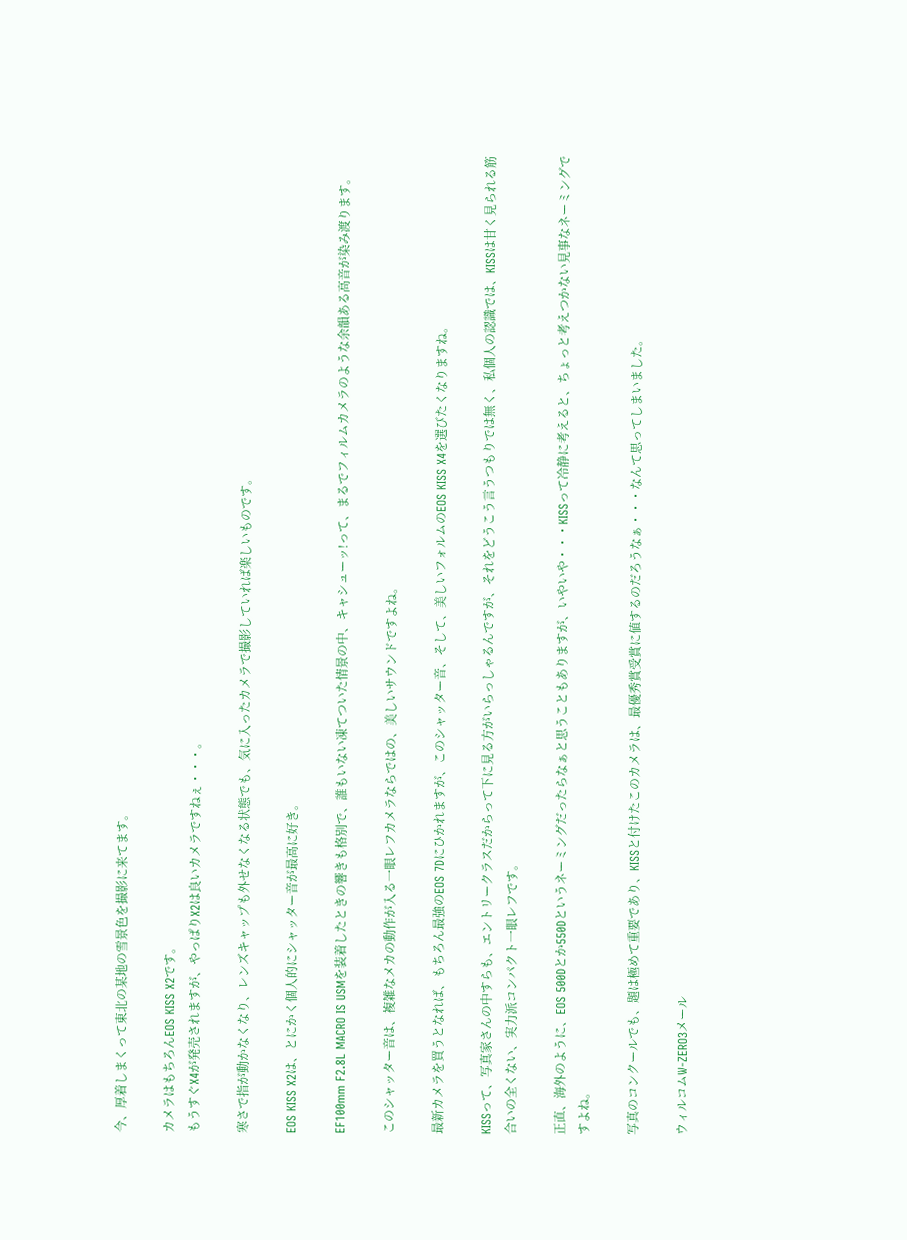今、厚着しまくって東北の某地の雪景色を撮影に来てます。

カメラはもちろんEOS KISS X2です。
もうすぐX4が発売されますが、やっぱりX2は良いカメラですねぇ・・・。

寒さで指が動かなくなり、レンズキャップも外せなくなる状態でも、気に入ったカメラで撮影していれば楽しいものです。

EOS KISS X2は、とにかく個人的にシャッター音が最高に好き。

EF100mm F2.8L MACRO IS USMを装着したときの響きも格別で、誰もいない凍てついた情景の中、キャシューッ!って、まるでフィルムカメラのような余韻ある高音が染み渡ります。

このシャッター音は、複雑なメカの動作が入る一眼レフカメラならではの、美しいサウンドですよね。

最新カメラを買うとなれば、もちろん最強のEOS 7Dにひかれますが、このシャッター音、そして、美しいフォルムのEOS KISS X4を選びたくなりますね。

KISSって、写真家さんの中すらも、エントリークラスだからって下に見る方がいらっしゃるんですが、それをどうこう言うつもりでは無く、私個人の認識では、KISSは甘く見られる筋合いの全くない、実力派コンパクト一眼レフです。

正直、海外のように、EOS 500Dとか550Dというネーミングだったらなぁと思うこともありますが、いやいや・・・KISSって冷静に考えると、ちょっと考えつかない見事なネーミングですよね。

写真のコンクールでも、題は極めて重要であり、KISSと付けたこのカメラは、最優秀賞受賞に値するのだろうなぁ・・・なんて思ってしまいました。

ウィルコムW-ZERO3メール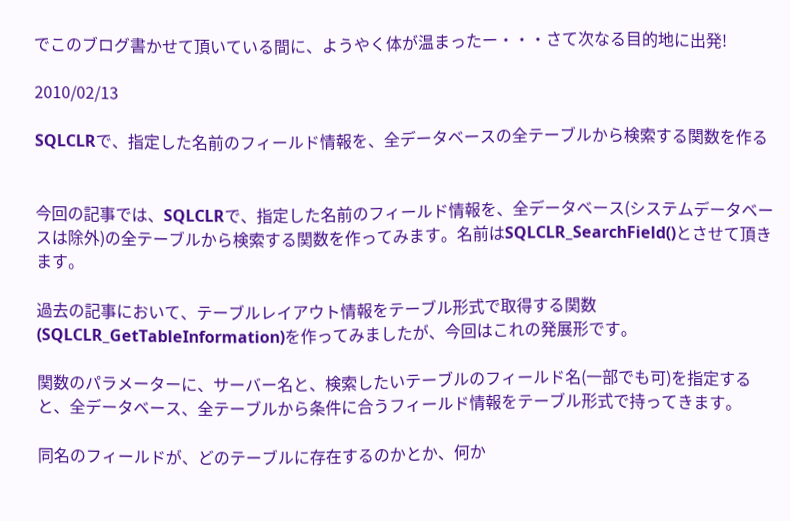でこのブログ書かせて頂いている間に、ようやく体が温まったー・・・さて次なる目的地に出発!

2010/02/13

SQLCLRで、指定した名前のフィールド情報を、全データベースの全テーブルから検索する関数を作る


今回の記事では、SQLCLRで、指定した名前のフィールド情報を、全データベース(システムデータベースは除外)の全テーブルから検索する関数を作ってみます。名前はSQLCLR_SearchField()とさせて頂きます。

過去の記事において、テーブルレイアウト情報をテーブル形式で取得する関数(SQLCLR_GetTableInformation)を作ってみましたが、今回はこれの発展形です。

関数のパラメーターに、サーバー名と、検索したいテーブルのフィールド名(一部でも可)を指定すると、全データベース、全テーブルから条件に合うフィールド情報をテーブル形式で持ってきます。

同名のフィールドが、どのテーブルに存在するのかとか、何か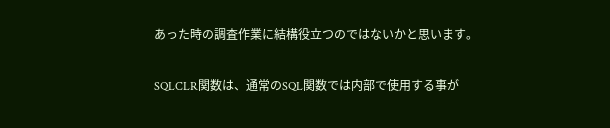あった時の調査作業に結構役立つのではないかと思います。

SQLCLR関数は、通常のSQL関数では内部で使用する事が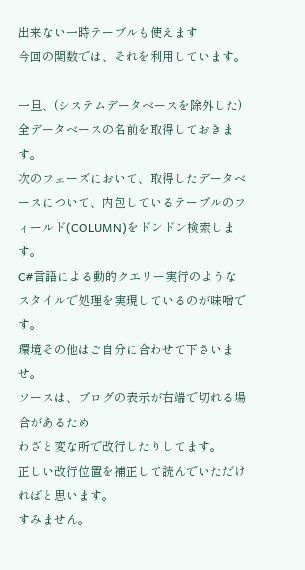出来ない一時テーブルも使えます
今回の関数では、それを利用しています。

一旦、(システムデータベースを除外した)全データベースの名前を取得しておきます。
次のフェーズにおいて、取得したデータベースについて、内包しているテーブルのフィールド(COLUMN)をドンドン検索します。
C#言語による動的クエリー実行のようなスタイルで処理を実現しているのが味噌です。
環境その他はご自分に合わせて下さいませ。
ソースは、ブログの表示が右端で切れる場合があるため
わざと変な所で改行したりしてます。
正しい改行位置を補正して読んでいただければと思います。
すみません。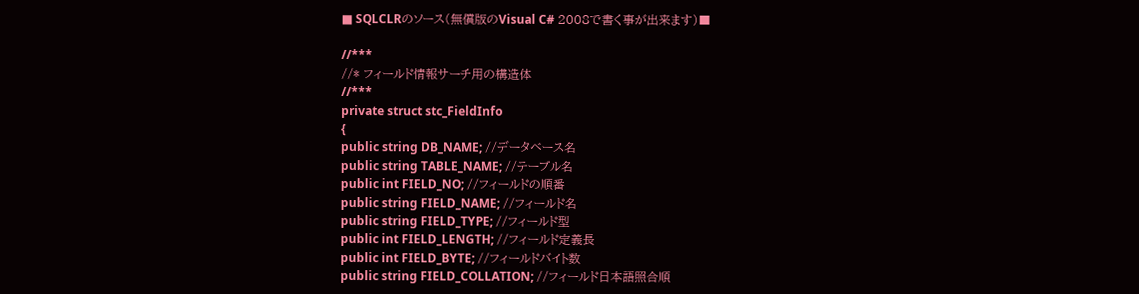■ SQLCLRのソース(無償版のVisual C# 2008で書く事が出来ます)■

//***
//* フィールド情報サーチ用の構造体
//***
private struct stc_FieldInfo
{
public string DB_NAME; //データベース名
public string TABLE_NAME; //テーブル名
public int FIELD_NO; //フィールドの順番
public string FIELD_NAME; //フィールド名
public string FIELD_TYPE; //フィールド型
public int FIELD_LENGTH; //フィールド定義長
public int FIELD_BYTE; //フィールドバイト数
public string FIELD_COLLATION; //フィールド日本語照合順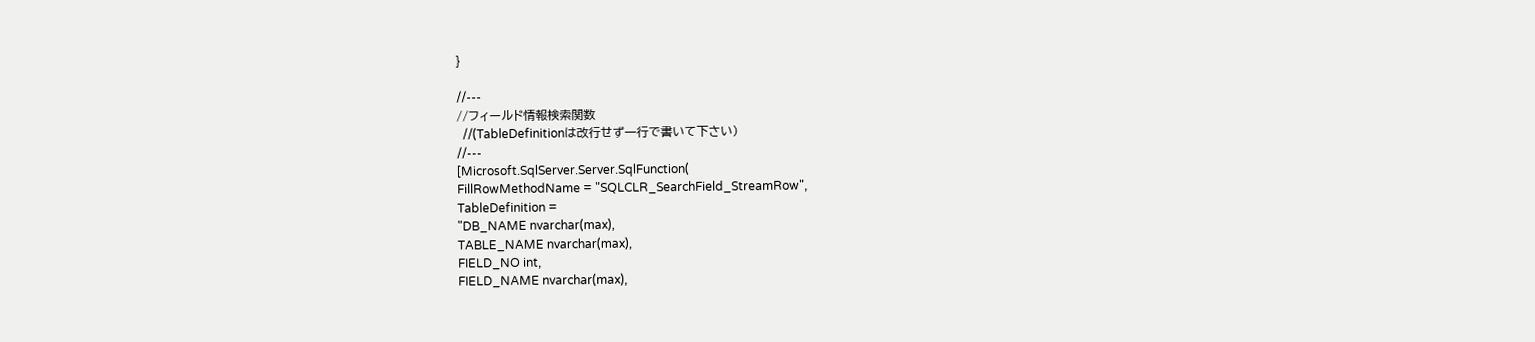}

//---
//フィールド情報検索関数
  //(TableDefinitionは改行せず一行で書いて下さい)
//---
[Microsoft.SqlServer.Server.SqlFunction(
FillRowMethodName = "SQLCLR_SearchField_StreamRow",
TableDefinition =
"DB_NAME nvarchar(max),
TABLE_NAME nvarchar(max),
FIELD_NO int,
FIELD_NAME nvarchar(max),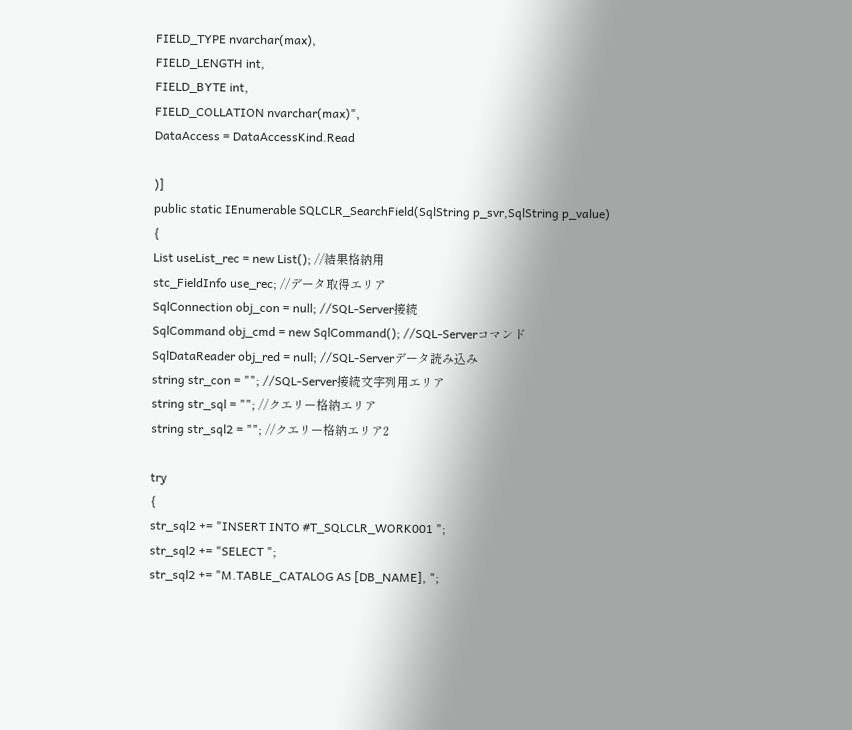FIELD_TYPE nvarchar(max),
FIELD_LENGTH int,
FIELD_BYTE int,
FIELD_COLLATION nvarchar(max)",
DataAccess = DataAccessKind.Read

)]
public static IEnumerable SQLCLR_SearchField(SqlString p_svr,SqlString p_value)
{
List useList_rec = new List(); //結果格納用
stc_FieldInfo use_rec; //データ取得エリア
SqlConnection obj_con = null; //SQL-Server接続
SqlCommand obj_cmd = new SqlCommand(); //SQL-Serverコマンド
SqlDataReader obj_red = null; //SQL-Serverデータ読み込み
string str_con = ""; //SQL-Server接続文字列用エリア
string str_sql = ""; //クエリー格納エリア
string str_sql2 = ""; //クエリー格納エリア2

try
{
str_sql2 += "INSERT INTO #T_SQLCLR_WORK001 ";
str_sql2 += "SELECT ";
str_sql2 += "M.TABLE_CATALOG AS [DB_NAME], ";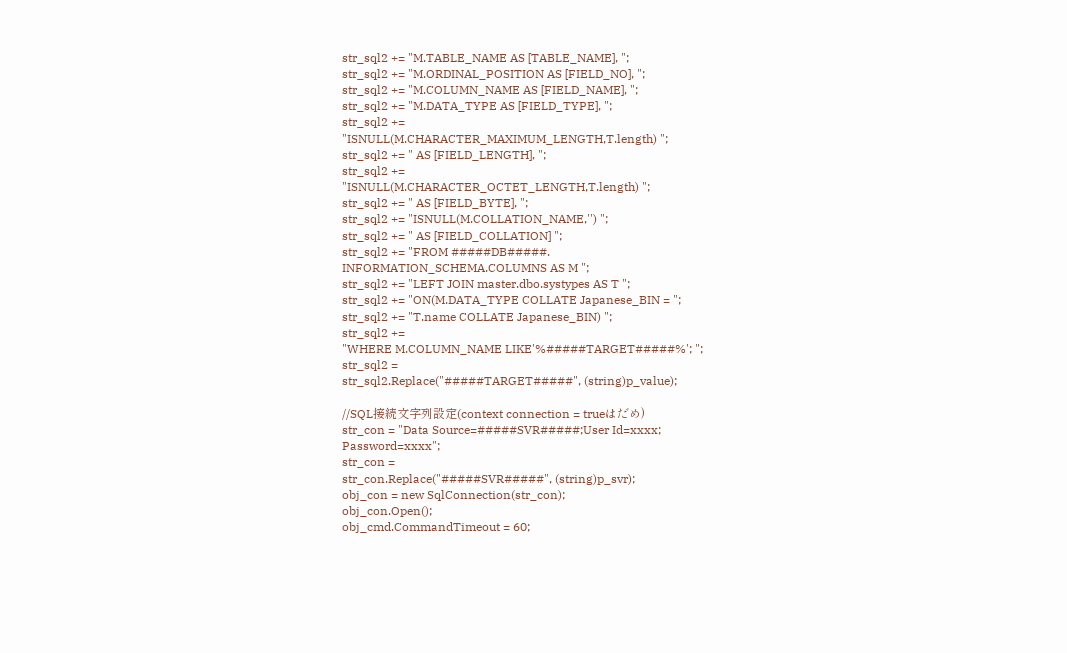str_sql2 += "M.TABLE_NAME AS [TABLE_NAME], ";
str_sql2 += "M.ORDINAL_POSITION AS [FIELD_NO], ";
str_sql2 += "M.COLUMN_NAME AS [FIELD_NAME], ";
str_sql2 += "M.DATA_TYPE AS [FIELD_TYPE], ";
str_sql2 +=
"ISNULL(M.CHARACTER_MAXIMUM_LENGTH,T.length) ";
str_sql2 += " AS [FIELD_LENGTH], ";
str_sql2 +=
"ISNULL(M.CHARACTER_OCTET_LENGTH,T.length) ";
str_sql2 += " AS [FIELD_BYTE], ";
str_sql2 += "ISNULL(M.COLLATION_NAME,'') ";
str_sql2 += " AS [FIELD_COLLATION] ";
str_sql2 += "FROM #####DB#####.
INFORMATION_SCHEMA.COLUMNS AS M ";
str_sql2 += "LEFT JOIN master.dbo.systypes AS T ";
str_sql2 += "ON(M.DATA_TYPE COLLATE Japanese_BIN = ";
str_sql2 += "T.name COLLATE Japanese_BIN) ";
str_sql2 +=
"WHERE M.COLUMN_NAME LIKE'%#####TARGET#####%'; ";
str_sql2 =
str_sql2.Replace("#####TARGET#####", (string)p_value);

//SQL接続文字列設定(context connection = trueはだめ)
str_con = "Data Source=#####SVR#####;User Id=xxxx;
Password=xxxx";
str_con =
str_con.Replace("#####SVR#####", (string)p_svr);
obj_con = new SqlConnection(str_con);
obj_con.Open();
obj_cmd.CommandTimeout = 60;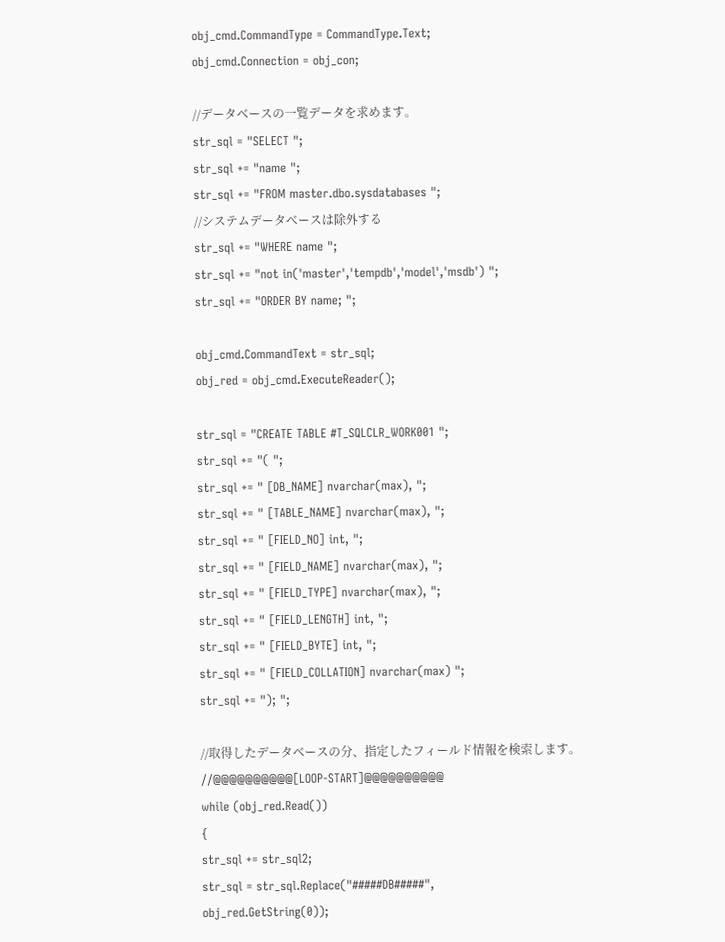obj_cmd.CommandType = CommandType.Text;
obj_cmd.Connection = obj_con;

//データベースの一覧データを求めます。
str_sql = "SELECT ";
str_sql += "name ";
str_sql += "FROM master.dbo.sysdatabases ";
//システムデータベースは除外する
str_sql += "WHERE name ";
str_sql += "not in('master','tempdb','model','msdb') ";
str_sql += "ORDER BY name; ";

obj_cmd.CommandText = str_sql;
obj_red = obj_cmd.ExecuteReader();

str_sql = "CREATE TABLE #T_SQLCLR_WORK001 ";
str_sql += "( ";
str_sql += " [DB_NAME] nvarchar(max), ";
str_sql += " [TABLE_NAME] nvarchar(max), ";
str_sql += " [FIELD_NO] int, ";
str_sql += " [FIELD_NAME] nvarchar(max), ";
str_sql += " [FIELD_TYPE] nvarchar(max), ";
str_sql += " [FIELD_LENGTH] int, ";
str_sql += " [FIELD_BYTE] int, ";
str_sql += " [FIELD_COLLATION] nvarchar(max) ";
str_sql += "); ";

//取得したデータベースの分、指定したフィールド情報を検索します。
//@@@@@@@@@@[LOOP-START]@@@@@@@@@@
while (obj_red.Read())
{
str_sql += str_sql2;
str_sql = str_sql.Replace("#####DB#####",
obj_red.GetString(0));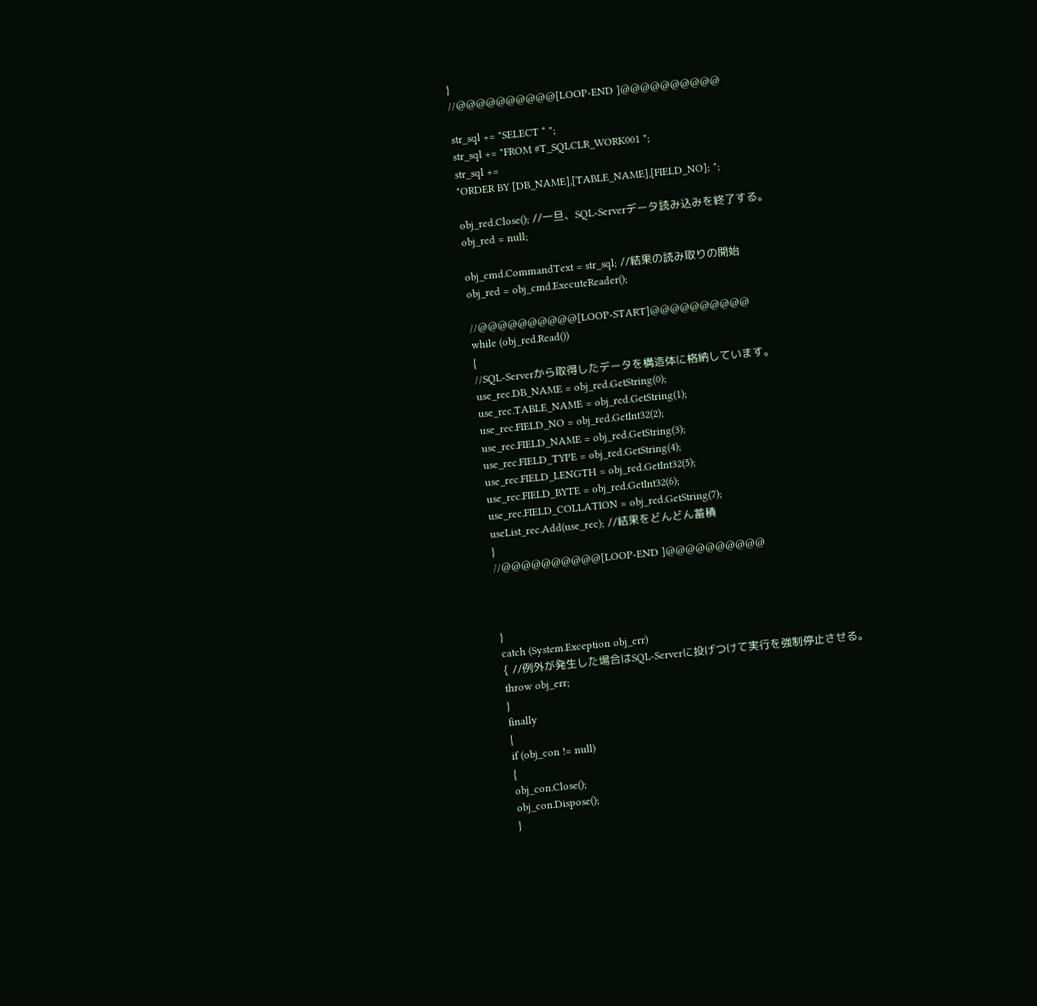}
//@@@@@@@@@@[LOOP-END ]@@@@@@@@@@

str_sql += "SELECT * ";
str_sql += "FROM #T_SQLCLR_WORK001 ";
str_sql +=
"ORDER BY [DB_NAME],[TABLE_NAME],[FIELD_NO]; ";

obj_red.Close(); //一旦、SQL-Serverデータ読み込みを終了する。
obj_red = null;

obj_cmd.CommandText = str_sql; //結果の読み取りの開始
obj_red = obj_cmd.ExecuteReader();

//@@@@@@@@@@[LOOP-START]@@@@@@@@@@
while (obj_red.Read())
{
//SQL-Serverから取得したデータを構造体に格納しています。
use_rec.DB_NAME = obj_red.GetString(0);
use_rec.TABLE_NAME = obj_red.GetString(1);
use_rec.FIELD_NO = obj_red.GetInt32(2);
use_rec.FIELD_NAME = obj_red.GetString(3);
use_rec.FIELD_TYPE = obj_red.GetString(4);
use_rec.FIELD_LENGTH = obj_red.GetInt32(5);
use_rec.FIELD_BYTE = obj_red.GetInt32(6);
use_rec.FIELD_COLLATION = obj_red.GetString(7);
useList_rec.Add(use_rec); //結果をどんどん蓄積
}
//@@@@@@@@@@[LOOP-END ]@@@@@@@@@@



}
catch (System.Exception obj_err)
{ //例外が発生した場合はSQL-Serverに投げつけて実行を強制停止させる。
throw obj_err;
}
finally
{
if (obj_con != null)
{
obj_con.Close();
obj_con.Dispose();
}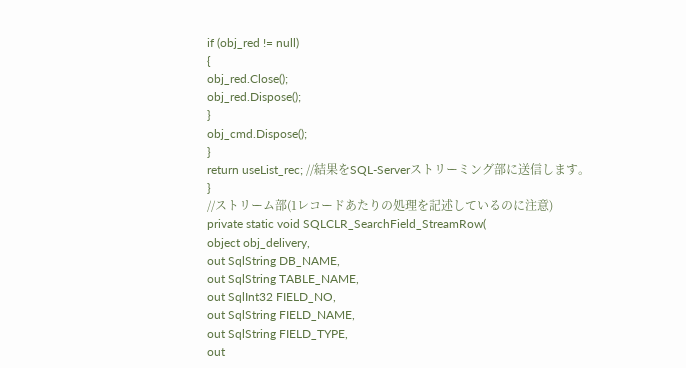if (obj_red != null)
{
obj_red.Close();
obj_red.Dispose();
}
obj_cmd.Dispose();
}
return useList_rec; //結果をSQL-Serverストリーミング部に送信します。
}
//ストリーム部(1レコードあたりの処理を記述しているのに注意)
private static void SQLCLR_SearchField_StreamRow(
object obj_delivery,
out SqlString DB_NAME,
out SqlString TABLE_NAME,
out SqlInt32 FIELD_NO,
out SqlString FIELD_NAME,
out SqlString FIELD_TYPE,
out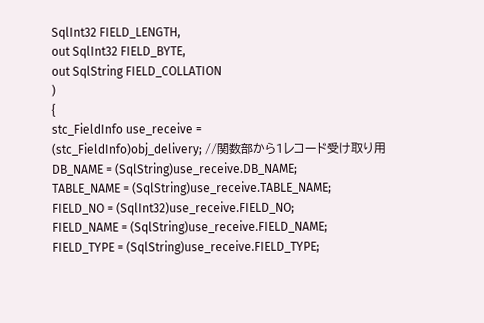SqlInt32 FIELD_LENGTH,
out SqlInt32 FIELD_BYTE,
out SqlString FIELD_COLLATION
)
{
stc_FieldInfo use_receive =
(stc_FieldInfo)obj_delivery; //関数部から1レコード受け取り用
DB_NAME = (SqlString)use_receive.DB_NAME;
TABLE_NAME = (SqlString)use_receive.TABLE_NAME;
FIELD_NO = (SqlInt32)use_receive.FIELD_NO;
FIELD_NAME = (SqlString)use_receive.FIELD_NAME;
FIELD_TYPE = (SqlString)use_receive.FIELD_TYPE;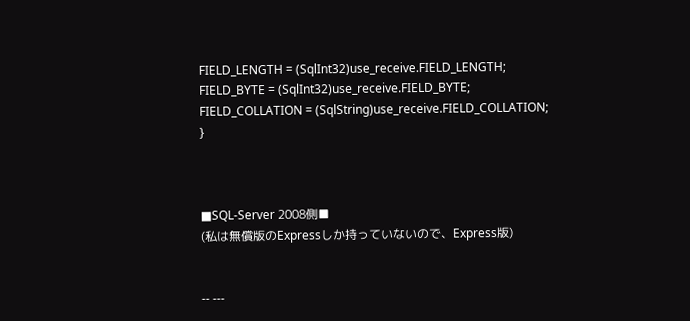FIELD_LENGTH = (SqlInt32)use_receive.FIELD_LENGTH;
FIELD_BYTE = (SqlInt32)use_receive.FIELD_BYTE;
FIELD_COLLATION = (SqlString)use_receive.FIELD_COLLATION;
}



■SQL-Server 2008側■
(私は無償版のExpressしか持っていないので、Express版)


-- ---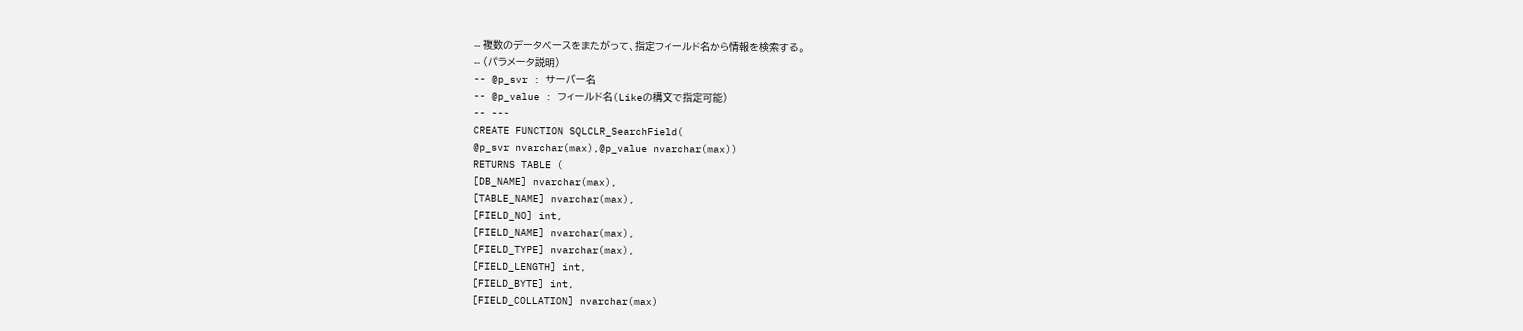-- 複数のデータベースをまたがって、指定フィールド名から情報を検索する。
-- (パラメータ説明)
-- @p_svr : サーバー名
-- @p_value : フィールド名(Likeの構文で指定可能)
-- ---
CREATE FUNCTION SQLCLR_SearchField(
@p_svr nvarchar(max),@p_value nvarchar(max))
RETURNS TABLE (
[DB_NAME] nvarchar(max),
[TABLE_NAME] nvarchar(max),
[FIELD_NO] int,
[FIELD_NAME] nvarchar(max),
[FIELD_TYPE] nvarchar(max),
[FIELD_LENGTH] int,
[FIELD_BYTE] int,
[FIELD_COLLATION] nvarchar(max)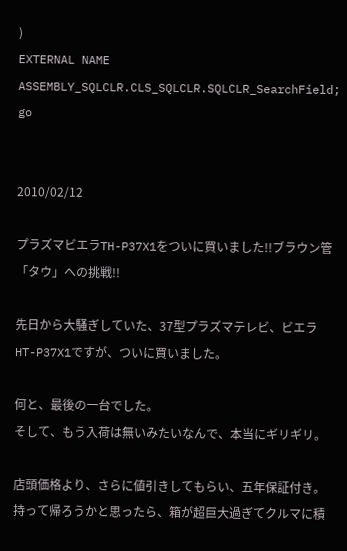)
EXTERNAL NAME ASSEMBLY_SQLCLR.CLS_SQLCLR.SQLCLR_SearchField;
go


2010/02/12

プラズマビエラTH-P37X1をついに買いました!!ブラウン管「タウ」への挑戦!!

先日から大騒ぎしていた、37型プラズマテレビ、ビエラHT-P37X1ですが、ついに買いました。

何と、最後の一台でした。
そして、もう入荷は無いみたいなんで、本当にギリギリ。

店頭価格より、さらに値引きしてもらい、五年保証付き。
持って帰ろうかと思ったら、箱が超巨大過ぎてクルマに積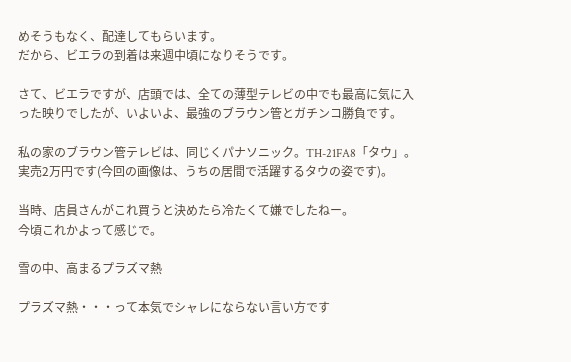めそうもなく、配達してもらいます。
だから、ビエラの到着は来週中頃になりそうです。

さて、ビエラですが、店頭では、全ての薄型テレビの中でも最高に気に入った映りでしたが、いよいよ、最強のブラウン管とガチンコ勝負です。

私の家のブラウン管テレビは、同じくパナソニック。TH-21FA8「タウ」。実売2万円です(今回の画像は、うちの居間で活躍するタウの姿です)。

当時、店員さんがこれ買うと決めたら冷たくて嫌でしたねー。
今頃これかよって感じで。

雪の中、高まるプラズマ熱

プラズマ熱・・・って本気でシャレにならない言い方です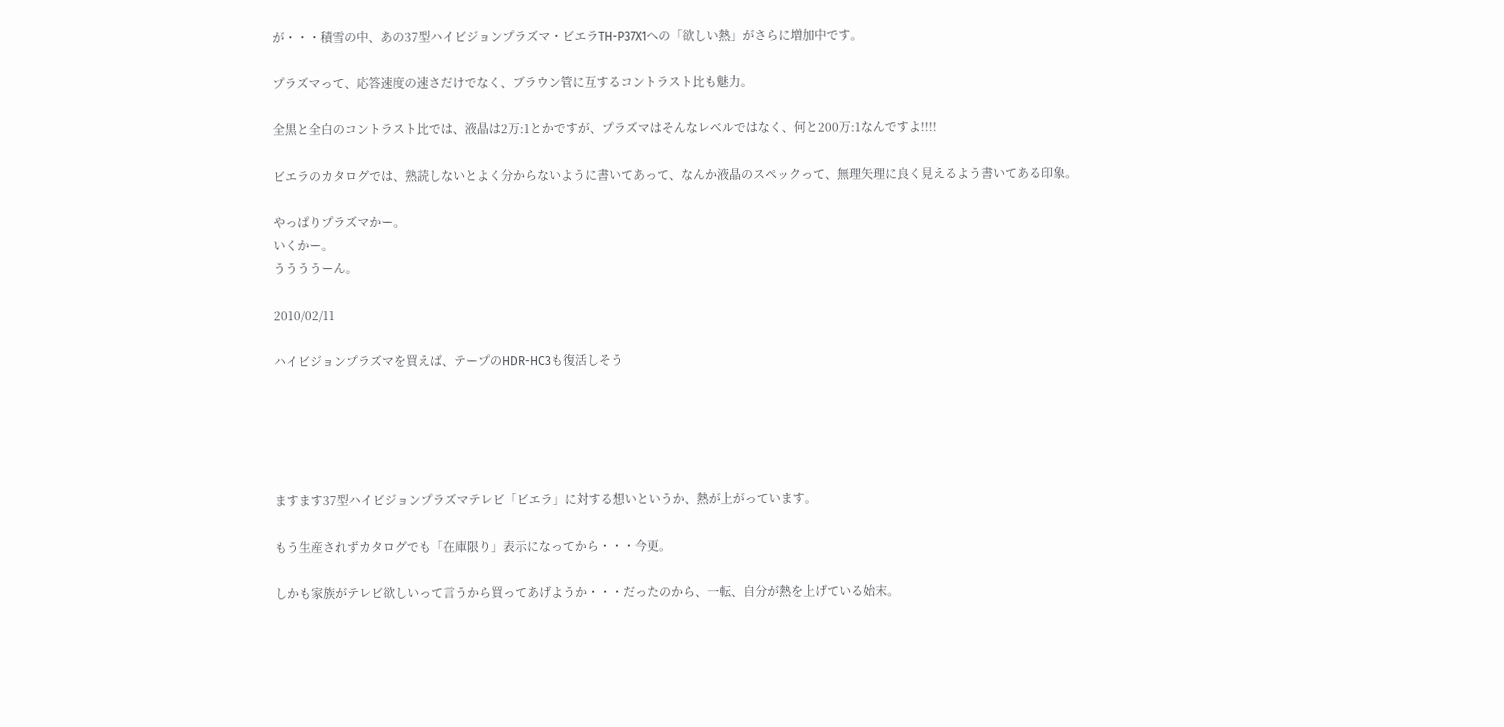が・・・積雪の中、あの37型ハイビジョンプラズマ・ビエラTH-P37X1への「欲しい熱」がさらに増加中です。

プラズマって、応答速度の速さだけでなく、ブラウン管に互するコントラスト比も魅力。

全黒と全白のコントラスト比では、液晶は2万:1とかですが、プラズマはそんなレベルではなく、何と200万:1なんですよ!!!!

ビエラのカタログでは、熟読しないとよく分からないように書いてあって、なんか液晶のスペックって、無理矢理に良く見えるよう書いてある印象。

やっぱりプラズマかー。
いくかー。
ううううーん。

2010/02/11

ハイビジョンプラズマを買えば、テープのHDR-HC3も復活しそう





ますます37型ハイビジョンプラズマテレビ「ビエラ」に対する想いというか、熱が上がっています。

もう生産されずカタログでも「在庫限り」表示になってから・・・今更。

しかも家族がテレビ欲しいって言うから買ってあげようか・・・だったのから、一転、自分が熱を上げている始末。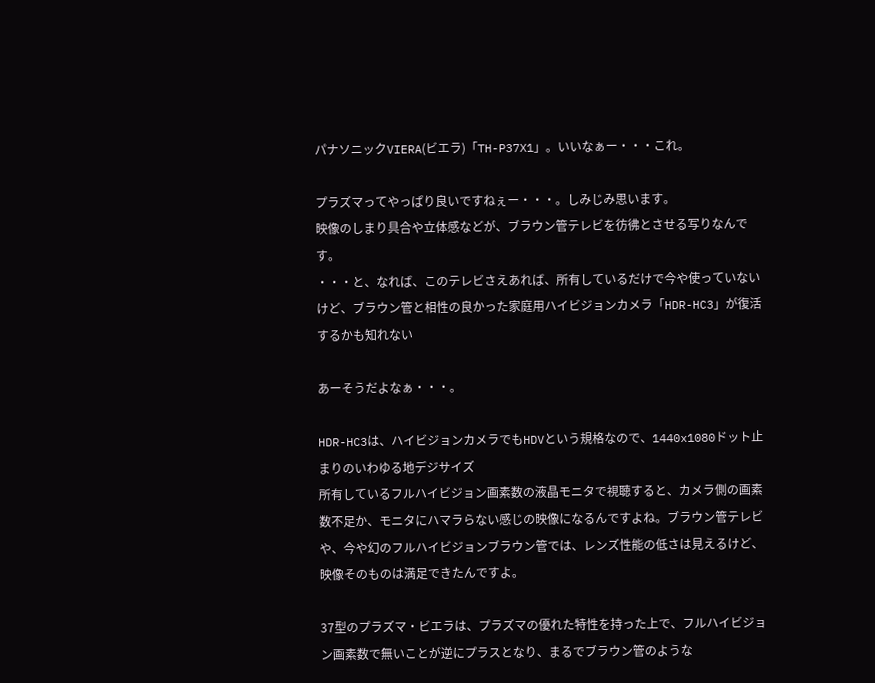パナソニックVIERA(ビエラ)「TH-P37X1」。いいなぁー・・・これ。

プラズマってやっぱり良いですねぇー・・・。しみじみ思います。
映像のしまり具合や立体感などが、ブラウン管テレビを彷彿とさせる写りなんです。
・・・と、なれば、このテレビさえあれば、所有しているだけで今や使っていないけど、ブラウン管と相性の良かった家庭用ハイビジョンカメラ「HDR-HC3」が復活するかも知れない

あーそうだよなぁ・・・。

HDR-HC3は、ハイビジョンカメラでもHDVという規格なので、1440x1080ドット止まりのいわゆる地デジサイズ
所有しているフルハイビジョン画素数の液晶モニタで視聴すると、カメラ側の画素数不足か、モニタにハマラらない感じの映像になるんですよね。ブラウン管テレビや、今や幻のフルハイビジョンブラウン管では、レンズ性能の低さは見えるけど、映像そのものは満足できたんですよ。

37型のプラズマ・ビエラは、プラズマの優れた特性を持った上で、フルハイビジョン画素数で無いことが逆にプラスとなり、まるでブラウン管のような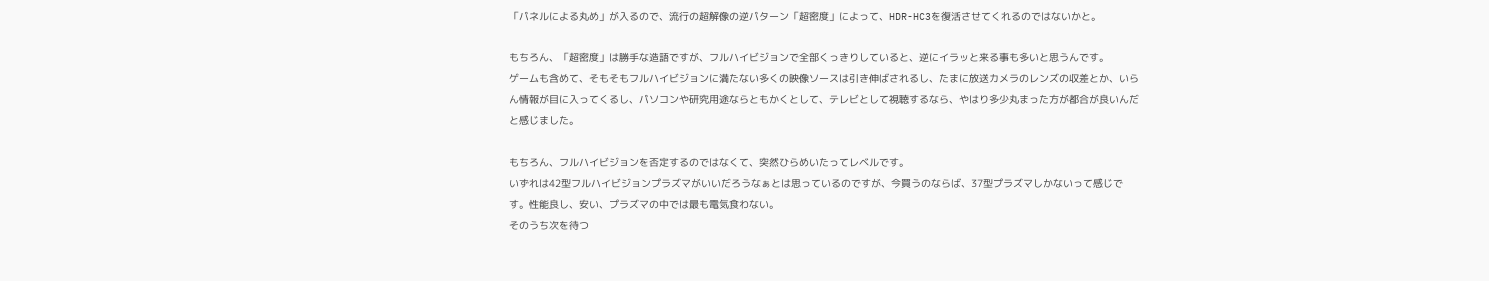「パネルによる丸め」が入るので、流行の超解像の逆パターン「超密度」によって、HDR-HC3を復活させてくれるのではないかと。

もちろん、「超密度」は勝手な造語ですが、フルハイビジョンで全部くっきりしていると、逆にイラッと来る事も多いと思うんです。
ゲームも含めて、そもそもフルハイビジョンに満たない多くの映像ソースは引き伸ばされるし、たまに放送カメラのレンズの収差とか、いらん情報が目に入ってくるし、パソコンや研究用途ならともかくとして、テレビとして視聴するなら、やはり多少丸まった方が都合が良いんだと感じました。

もちろん、フルハイビジョンを否定するのではなくて、突然ひらめいたってレベルです。
いずれは42型フルハイビジョンプラズマがいいだろうなぁとは思っているのですが、今買うのならば、37型プラズマしかないって感じです。性能良し、安い、プラズマの中では最も電気食わない。
そのうち次を待つ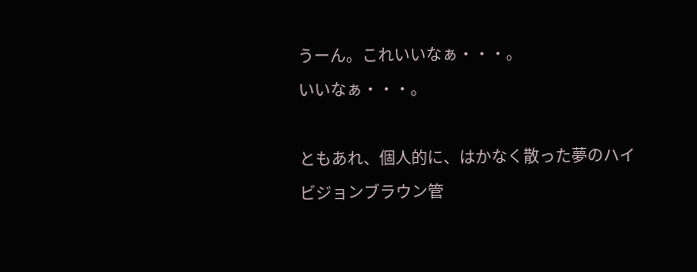うーん。これいいなぁ・・・。
いいなぁ・・・。

ともあれ、個人的に、はかなく散った夢のハイビジョンブラウン管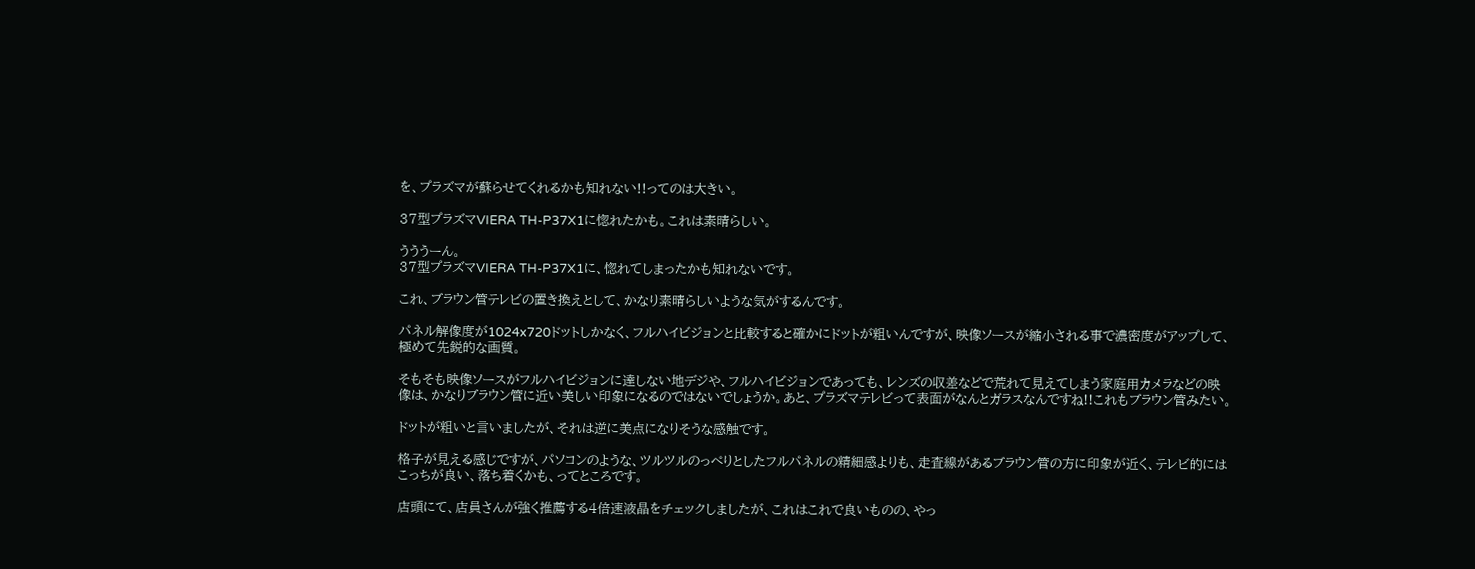を、プラズマが蘇らせてくれるかも知れない!!ってのは大きい。

37型プラズマVIERA TH-P37X1に惚れたかも。これは素晴らしい。

うううーん。
37型プラズマVIERA TH-P37X1に、惚れてしまったかも知れないです。

これ、ブラウン管テレビの置き換えとして、かなり素晴らしいような気がするんです。

パネル解像度が1024x720ドットしかなく、フルハイビジョンと比較すると確かにドットが粗いんですが、映像ソースが縮小される事で濃密度がアップして、極めて先鋭的な画質。

そもそも映像ソースがフルハイビジョンに達しない地デジや、フルハイビジョンであっても、レンズの収差などで荒れて見えてしまう家庭用カメラなどの映像は、かなりブラウン管に近い美しい印象になるのではないでしょうか。あと、プラズマテレビって表面がなんとガラスなんですね!!これもブラウン管みたい。

ドットが粗いと言いましたが、それは逆に美点になりそうな感触です。

格子が見える感じですが、パソコンのような、ツルツルのっぺりとしたフルパネルの精細感よりも、走査線があるブラウン管の方に印象が近く、テレビ的にはこっちが良い、落ち着くかも、ってところです。

店頭にて、店員さんが強く推薦する4倍速液晶をチェックしましたが、これはこれで良いものの、やっ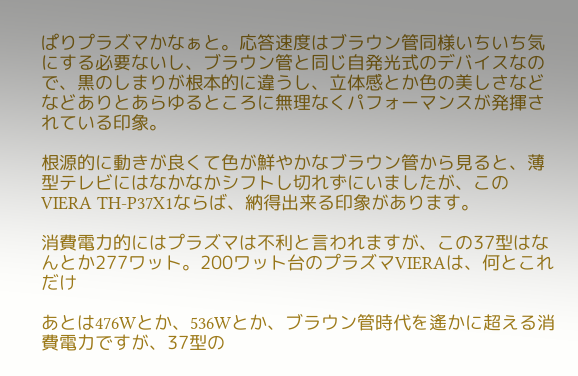ぱりプラズマかなぁと。応答速度はブラウン管同様いちいち気にする必要ないし、ブラウン管と同じ自発光式のデバイスなので、黒のしまりが根本的に違うし、立体感とか色の美しさなどなどありとあらゆるところに無理なくパフォーマンスが発揮されている印象。

根源的に動きが良くて色が鮮やかなブラウン管から見ると、薄型テレビにはなかなかシフトし切れずにいましたが、このVIERA TH-P37X1ならば、納得出来る印象があります。

消費電力的にはプラズマは不利と言われますが、この37型はなんとか277ワット。200ワット台のプラズマVIERAは、何とこれだけ

あとは476Wとか、536Wとか、ブラウン管時代を遙かに超える消費電力ですが、37型の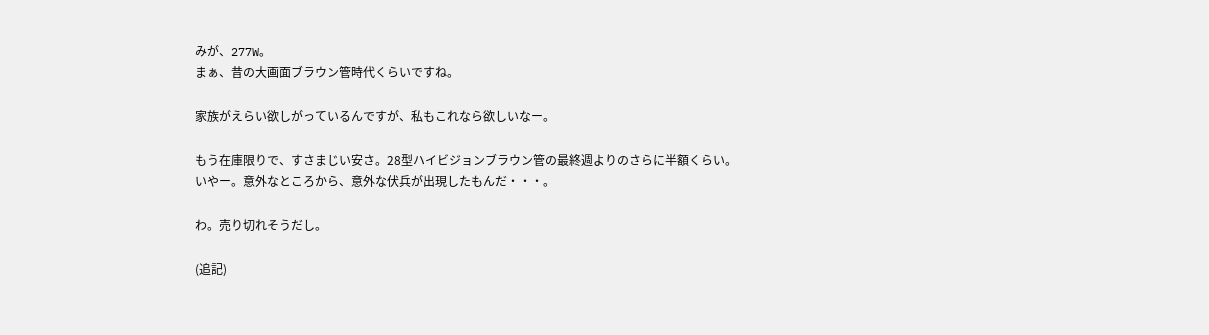みが、277W。
まぁ、昔の大画面ブラウン管時代くらいですね。

家族がえらい欲しがっているんですが、私もこれなら欲しいなー。

もう在庫限りで、すさまじい安さ。28型ハイビジョンブラウン管の最終週よりのさらに半額くらい。
いやー。意外なところから、意外な伏兵が出現したもんだ・・・。

わ。売り切れそうだし。

(追記)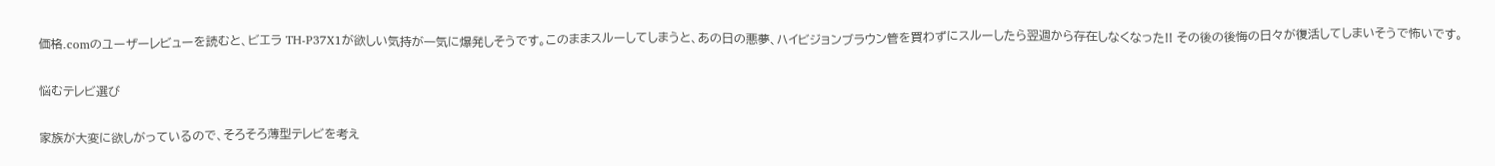価格.comのユーザーレビューを読むと、ビエラ TH-P37X1が欲しい気持が一気に爆発しそうです。このままスルーしてしまうと、あの日の悪夢、ハイビジョンブラウン管を買わずにスルーしたら翌週から存在しなくなった!! その後の後悔の日々が復活してしまいそうで怖いです。

悩むテレビ選び

家族が大変に欲しがっているので、そろそろ薄型テレビを考え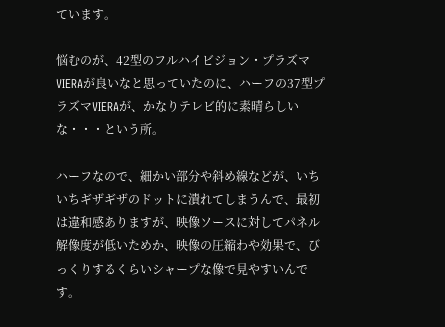ています。

悩むのが、42型のフルハイビジョン・プラズマVIERAが良いなと思っていたのに、ハーフの37型プラズマVIERAが、かなりテレビ的に素晴らしいな・・・という所。

ハーフなので、細かい部分や斜め線などが、いちいちギザギザのドットに潰れてしまうんで、最初は違和感ありますが、映像ソースに対してパネル解像度が低いためか、映像の圧縮わや効果で、びっくりするくらいシャープな像で見やすいんです。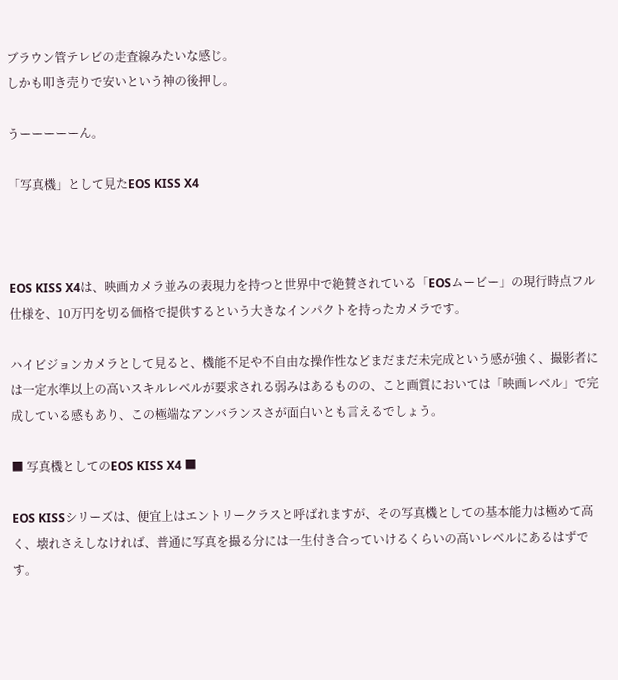ブラウン管テレビの走査線みたいな感じ。
しかも叩き売りで安いという神の後押し。

うーーーーーん。

「写真機」として見たEOS KISS X4



EOS KISS X4は、映画カメラ並みの表現力を持つと世界中で絶賛されている「EOSムービー」の現行時点フル仕様を、10万円を切る価格で提供するという大きなインパクトを持ったカメラです。

ハイビジョンカメラとして見ると、機能不足や不自由な操作性などまだまだ未完成という感が強く、撮影者には一定水準以上の高いスキルレベルが要求される弱みはあるものの、こと画質においては「映画レベル」で完成している感もあり、この極端なアンバランスさが面白いとも言えるでしょう。

■ 写真機としてのEOS KISS X4 ■

EOS KISSシリーズは、便宜上はエントリークラスと呼ばれますが、その写真機としての基本能力は極めて高く、壊れさえしなければ、普通に写真を撮る分には一生付き合っていけるくらいの高いレベルにあるはずです。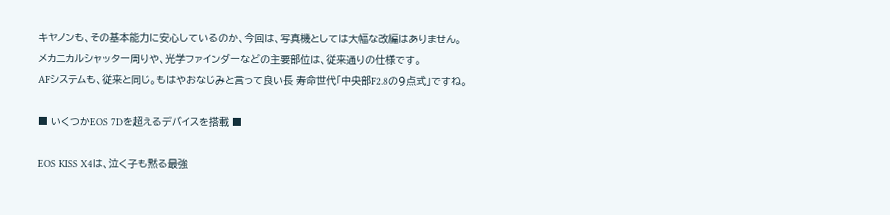キヤノンも、その基本能力に安心しているのか、今回は、写真機としては大幅な改編はありません。
メカニカルシャッター周りや、光学ファインダーなどの主要部位は、従来通りの仕様です。
AFシステムも、従来と同じ。もはやおなじみと言って良い長 寿命世代「中央部F2.8の9点式」ですね。

■ いくつかEOS 7Dを超えるデバイスを搭載 ■

EOS KISS X4は、泣く子も黙る最強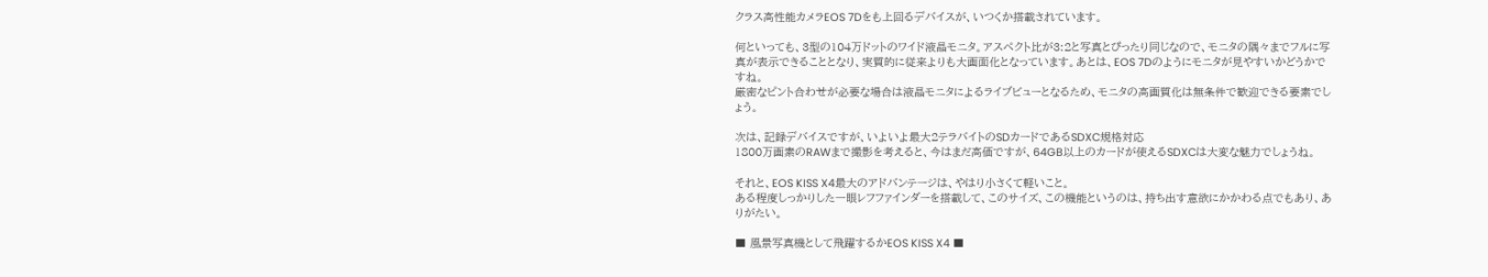クラス高性能カメラEOS 7Dをも上回るデバイスが、いつくか搭載されています。

何といっても、3型の104万ドットのワイド液晶モニタ。アスペクト比が3:2と写真とぴったり同じなので、モニタの隅々までフルに写真が表示できることとなり、実質的に従来よりも大画面化となっています。あとは、EOS 7Dのようにモニタが見やすいかどうかですね。
厳密なピント合わせが必要な場合は液晶モニタによるライブビューとなるため、モニタの高画質化は無条件で歓迎できる要素でしょう。

次は、記録デバイスですが、いよいよ最大2テラバイトのSDカードであるSDXC規格対応
1800万画素のRAWまで撮影を考えると、今はまだ高価ですが、64GB以上のカードが使えるSDXCは大変な魅力でしょうね。

それと、EOS KISS X4最大のアドバンテージは、やはり小さくて軽いこと。
ある程度しっかりした一眼レフファインダーを搭載して、このサイズ、この機能というのは、持ち出す意欲にかかわる点でもあり、ありがたい。

■ 風景写真機として飛躍するかEOS KISS X4 ■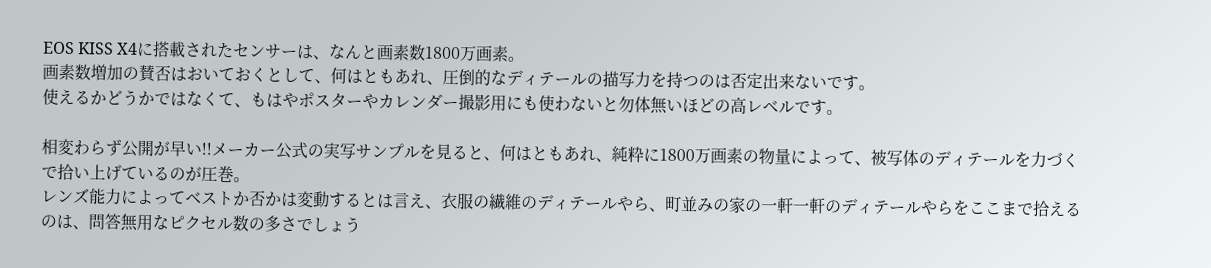EOS KISS X4に搭載されたセンサーは、なんと画素数1800万画素。
画素数増加の賛否はおいておくとして、何はともあれ、圧倒的なディテールの描写力を持つのは否定出来ないです。
使えるかどうかではなくて、もはやポスターやカレンダー撮影用にも使わないと勿体無いほどの高レベルです。

相変わらず公開が早い!!メーカー公式の実写サンプルを見ると、何はともあれ、純粋に1800万画素の物量によって、被写体のディテールを力づくで拾い上げているのが圧巻。
レンズ能力によってベストか否かは変動するとは言え、衣服の繊維のディテールやら、町並みの家の一軒一軒のディテールやらをここまで拾えるのは、問答無用なピクセル数の多さでしょう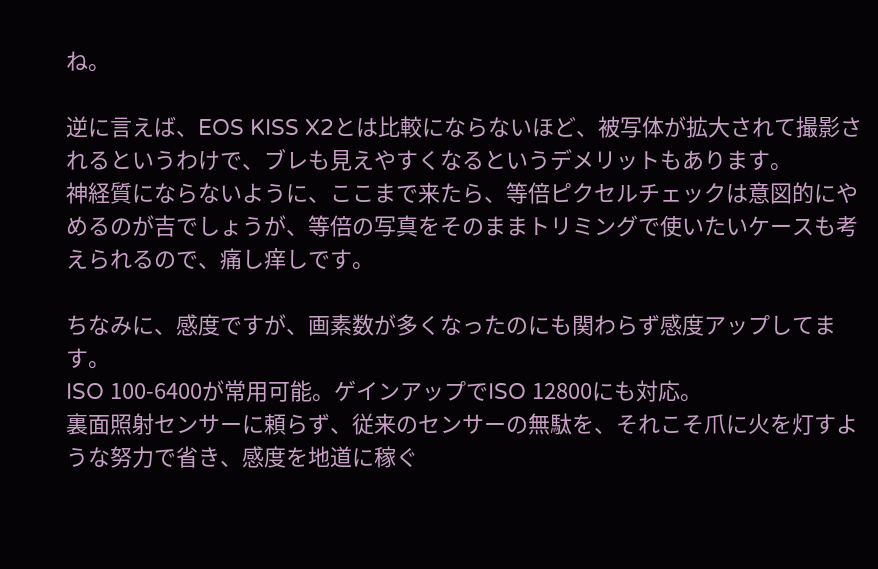ね。

逆に言えば、EOS KISS X2とは比較にならないほど、被写体が拡大されて撮影されるというわけで、ブレも見えやすくなるというデメリットもあります。
神経質にならないように、ここまで来たら、等倍ピクセルチェックは意図的にやめるのが吉でしょうが、等倍の写真をそのままトリミングで使いたいケースも考えられるので、痛し痒しです。

ちなみに、感度ですが、画素数が多くなったのにも関わらず感度アップしてます。
ISO 100-6400が常用可能。ゲインアップでISO 12800にも対応。
裏面照射センサーに頼らず、従来のセンサーの無駄を、それこそ爪に火を灯すような努力で省き、感度を地道に稼ぐ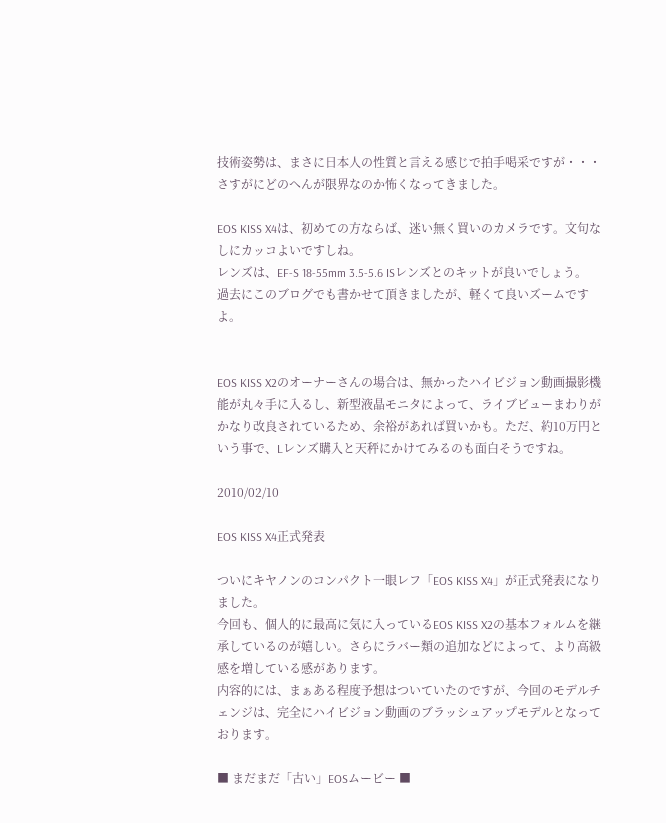技術姿勢は、まさに日本人の性質と言える感じで拍手喝采ですが・・・さすがにどのへんが限界なのか怖くなってきました。

EOS KISS X4は、初めての方ならば、迷い無く買いのカメラです。文句なしにカッコよいですしね。
レンズは、EF-S 18-55mm 3.5-5.6 ISレンズとのキットが良いでしょう。
過去にこのブログでも書かせて頂きましたが、軽くて良いズームですよ。


EOS KISS X2のオーナーさんの場合は、無かったハイビジョン動画撮影機能が丸々手に入るし、新型液晶モニタによって、ライブビューまわりがかなり改良されているため、余裕があれば買いかも。ただ、約10万円という事で、Lレンズ購入と天秤にかけてみるのも面白そうですね。

2010/02/10

EOS KISS X4正式発表

ついにキヤノンのコンパクト一眼レフ「EOS KISS X4」が正式発表になりました。
今回も、個人的に最高に気に入っているEOS KISS X2の基本フォルムを継承しているのが嬉しい。さらにラバー類の追加などによって、より高級感を増している感があります。
内容的には、まぁある程度予想はついていたのですが、今回のモデルチェンジは、完全にハイビジョン動画のブラッシュアップモデルとなっております。

■ まだまだ「古い」EOSムービー ■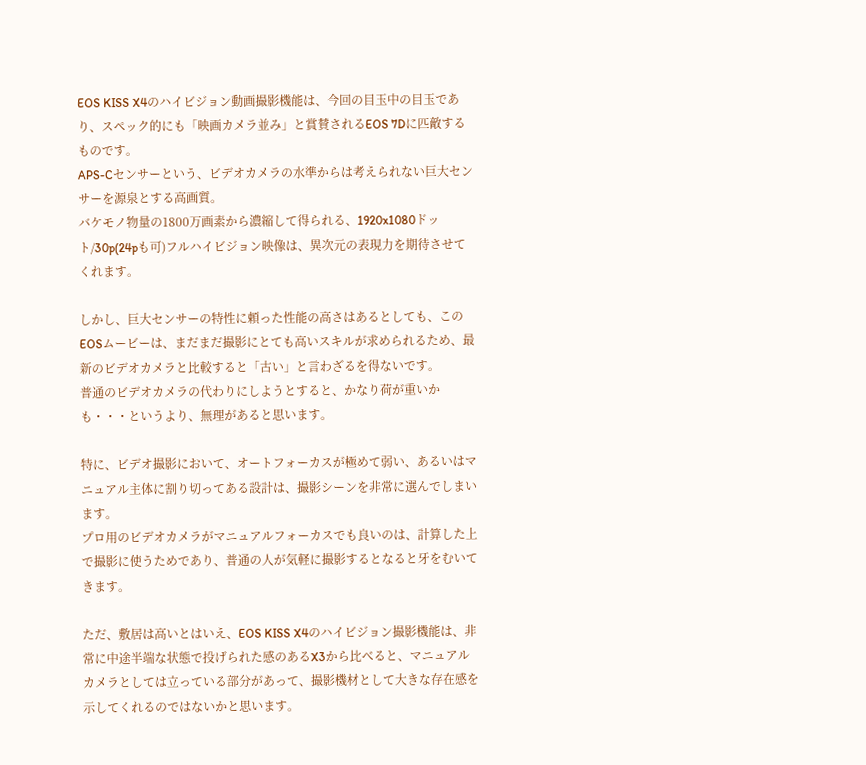EOS KISS X4のハイビジョン動画撮影機能は、今回の目玉中の目玉であり、スペック的にも「映画カメラ並み」と賞賛されるEOS 7Dに匹敵するものです。
APS-Cセンサーという、ビデオカメラの水準からは考えられない巨大センサーを源泉とする高画質。
バケモノ物量の1800万画素から濃縮して得られる、1920x1080ドット/30p(24pも可)フルハイビジョン映像は、異次元の表現力を期待させてくれます。

しかし、巨大センサーの特性に頼った性能の高さはあるとしても、このEOSムービーは、まだまだ撮影にとても高いスキルが求められるため、最新のビデオカメラと比較すると「古い」と言わざるを得ないです。
普通のビデオカメラの代わりにしようとすると、かなり荷が重いかも・・・というより、無理があると思います。

特に、ビデオ撮影において、オートフォーカスが極めて弱い、あるいはマニュアル主体に割り切ってある設計は、撮影シーンを非常に選んでしまいます。
プロ用のビデオカメラがマニュアルフォーカスでも良いのは、計算した上で撮影に使うためであり、普通の人が気軽に撮影するとなると牙をむいてきます。

ただ、敷居は高いとはいえ、EOS KISS X4のハイビジョン撮影機能は、非常に中途半端な状態で投げられた感のあるX3から比べると、マニュアルカメラとしては立っている部分があって、撮影機材として大きな存在感を示してくれるのではないかと思います。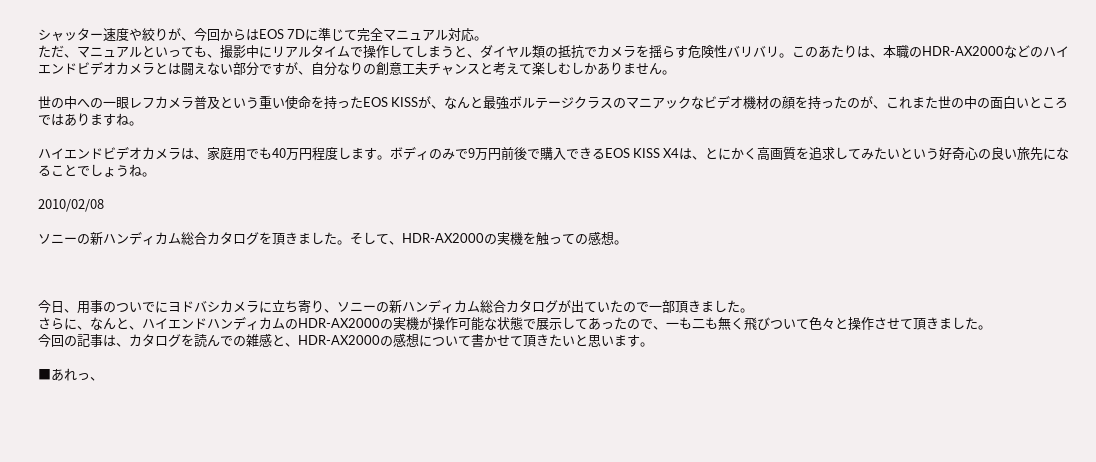シャッター速度や絞りが、今回からはEOS 7Dに準じて完全マニュアル対応。
ただ、マニュアルといっても、撮影中にリアルタイムで操作してしまうと、ダイヤル類の抵抗でカメラを揺らす危険性バリバリ。このあたりは、本職のHDR-AX2000などのハイエンドビデオカメラとは闘えない部分ですが、自分なりの創意工夫チャンスと考えて楽しむしかありません。

世の中への一眼レフカメラ普及という重い使命を持ったEOS KISSが、なんと最強ボルテージクラスのマニアックなビデオ機材の顔を持ったのが、これまた世の中の面白いところではありますね。

ハイエンドビデオカメラは、家庭用でも40万円程度します。ボディのみで9万円前後で購入できるEOS KISS X4は、とにかく高画質を追求してみたいという好奇心の良い旅先になることでしょうね。

2010/02/08

ソニーの新ハンディカム総合カタログを頂きました。そして、HDR-AX2000の実機を触っての感想。



今日、用事のついでにヨドバシカメラに立ち寄り、ソニーの新ハンディカム総合カタログが出ていたので一部頂きました。
さらに、なんと、ハイエンドハンディカムのHDR-AX2000の実機が操作可能な状態で展示してあったので、一も二も無く飛びついて色々と操作させて頂きました。
今回の記事は、カタログを読んでの雑感と、HDR-AX2000の感想について書かせて頂きたいと思います。

■あれっ、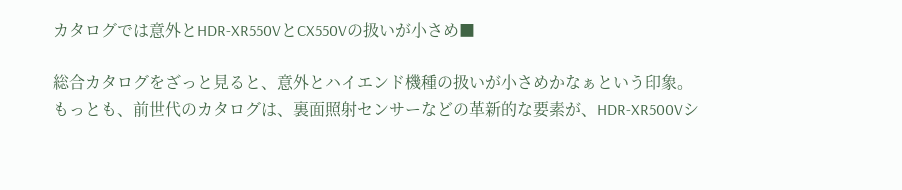カタログでは意外とHDR-XR550VとCX550Vの扱いが小さめ■

総合カタログをざっと見ると、意外とハイエンド機種の扱いが小さめかなぁという印象。
もっとも、前世代のカタログは、裏面照射センサーなどの革新的な要素が、HDR-XR500Vシ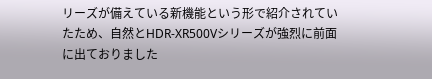リーズが備えている新機能という形で紹介されていたため、自然とHDR-XR500Vシリーズが強烈に前面に出ておりました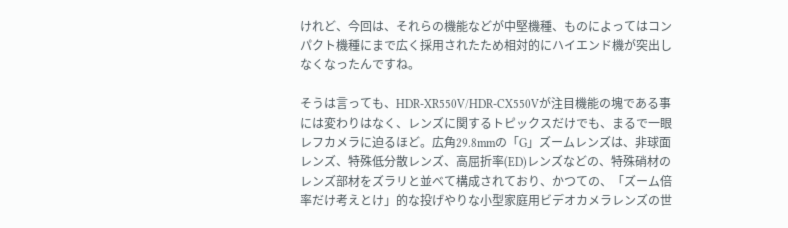けれど、今回は、それらの機能などが中堅機種、ものによってはコンパクト機種にまで広く採用されたため相対的にハイエンド機が突出しなくなったんですね。

そうは言っても、HDR-XR550V/HDR-CX550Vが注目機能の塊である事には変わりはなく、レンズに関するトピックスだけでも、まるで一眼レフカメラに迫るほど。広角29.8mmの「G」ズームレンズは、非球面レンズ、特殊低分散レンズ、高屈折率(ED)レンズなどの、特殊硝材のレンズ部材をズラリと並べて構成されており、かつての、「ズーム倍率だけ考えとけ」的な投げやりな小型家庭用ビデオカメラレンズの世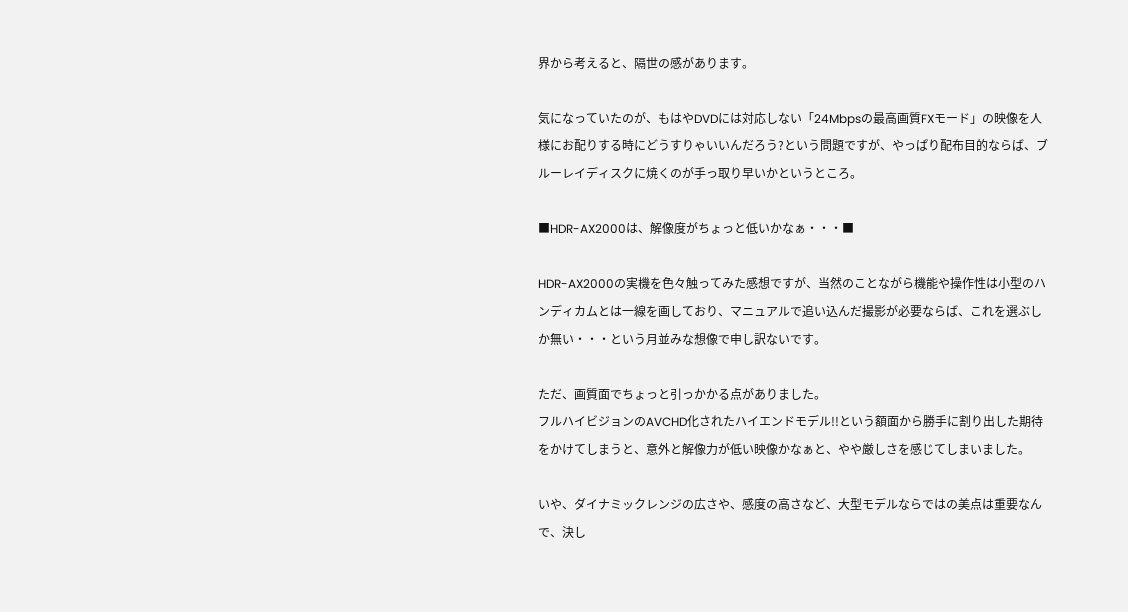界から考えると、隔世の感があります。

気になっていたのが、もはやDVDには対応しない「24Mbpsの最高画質FXモード」の映像を人様にお配りする時にどうすりゃいいんだろう?という問題ですが、やっぱり配布目的ならば、ブルーレイディスクに焼くのが手っ取り早いかというところ。

■HDR-AX2000は、解像度がちょっと低いかなぁ・・・■

HDR-AX2000の実機を色々触ってみた感想ですが、当然のことながら機能や操作性は小型のハンディカムとは一線を画しており、マニュアルで追い込んだ撮影が必要ならば、これを選ぶしか無い・・・という月並みな想像で申し訳ないです。

ただ、画質面でちょっと引っかかる点がありました。
フルハイビジョンのAVCHD化されたハイエンドモデル!!という額面から勝手に割り出した期待をかけてしまうと、意外と解像力が低い映像かなぁと、やや厳しさを感じてしまいました。

いや、ダイナミックレンジの広さや、感度の高さなど、大型モデルならではの美点は重要なんで、決し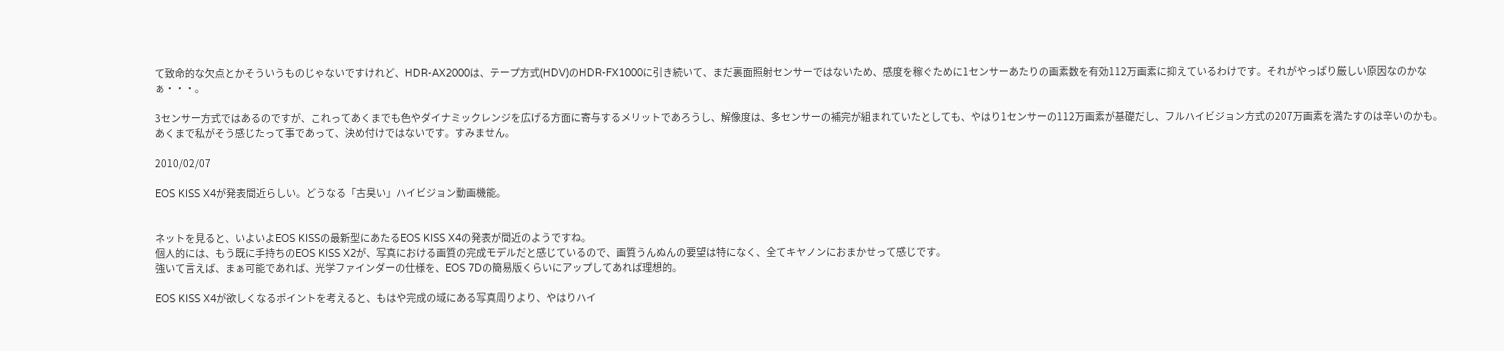て致命的な欠点とかそういうものじゃないですけれど、HDR-AX2000は、テープ方式(HDV)のHDR-FX1000に引き続いて、まだ裏面照射センサーではないため、感度を稼ぐために1センサーあたりの画素数を有効112万画素に抑えているわけです。それがやっぱり厳しい原因なのかなぁ・・・。

3センサー方式ではあるのですが、これってあくまでも色やダイナミックレンジを広げる方面に寄与するメリットであろうし、解像度は、多センサーの補完が組まれていたとしても、やはり1センサーの112万画素が基礎だし、フルハイビジョン方式の207万画素を満たすのは辛いのかも。
あくまで私がそう感じたって事であって、決め付けではないです。すみません。

2010/02/07

EOS KISS X4が発表間近らしい。どうなる「古臭い」ハイビジョン動画機能。


ネットを見ると、いよいよEOS KISSの最新型にあたるEOS KISS X4の発表が間近のようですね。
個人的には、もう既に手持ちのEOS KISS X2が、写真における画質の完成モデルだと感じているので、画質うんぬんの要望は特になく、全てキヤノンにおまかせって感じです。
強いて言えば、まぁ可能であれば、光学ファインダーの仕様を、EOS 7Dの簡易版くらいにアップしてあれば理想的。

EOS KISS X4が欲しくなるポイントを考えると、もはや完成の域にある写真周りより、やはりハイ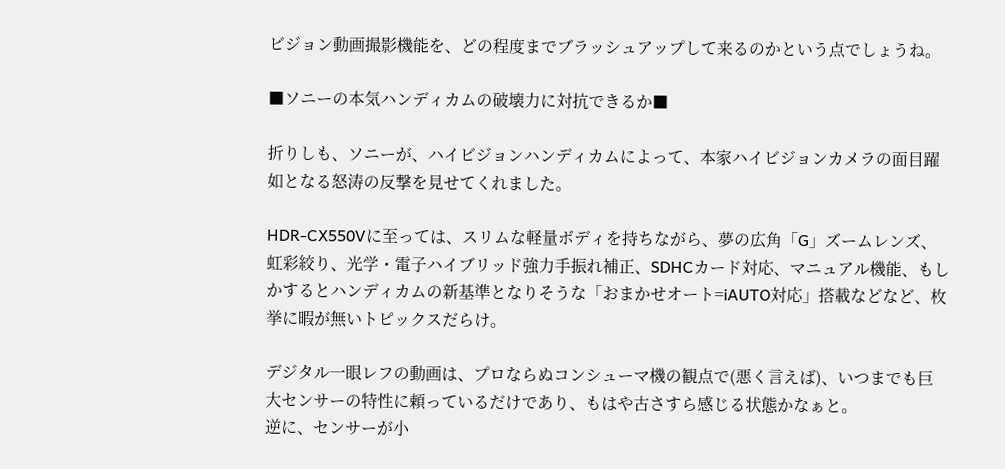ビジョン動画撮影機能を、どの程度までブラッシュアップして来るのかという点でしょうね。

■ソニーの本気ハンディカムの破壊力に対抗できるか■

折りしも、ソニーが、ハイビジョンハンディカムによって、本家ハイビジョンカメラの面目躍如となる怒涛の反撃を見せてくれました。

HDR-CX550Vに至っては、スリムな軽量ボディを持ちながら、夢の広角「G」ズームレンズ、虹彩絞り、光学・電子ハイブリッド強力手振れ補正、SDHCカード対応、マニュアル機能、もしかするとハンディカムの新基準となりそうな「おまかせオート=iAUTO対応」搭載などなど、枚挙に暇が無いトピックスだらけ。

デジタル一眼レフの動画は、プロならぬコンシューマ機の観点で(悪く言えば)、いつまでも巨大センサーの特性に頼っているだけであり、もはや古さすら感じる状態かなぁと。
逆に、センサーが小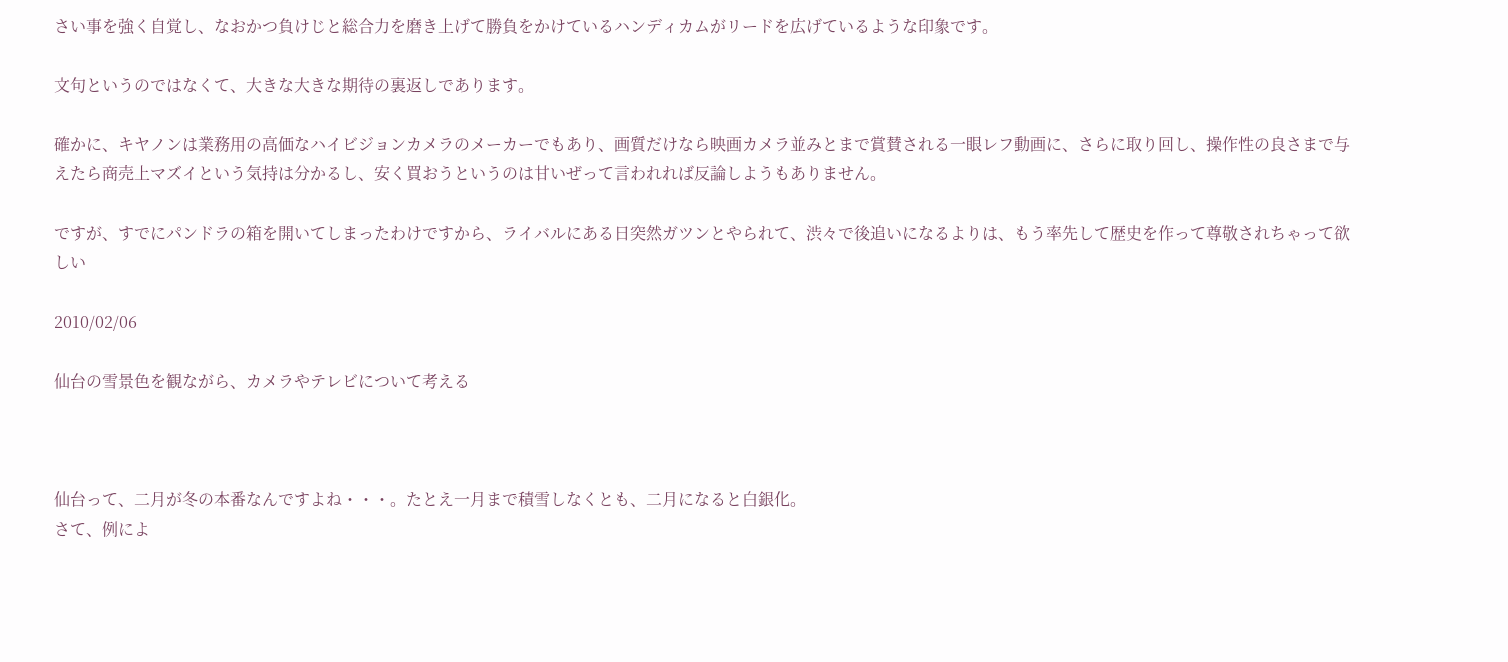さい事を強く自覚し、なおかつ負けじと総合力を磨き上げて勝負をかけているハンディカムがリードを広げているような印象です。

文句というのではなくて、大きな大きな期待の裏返しであります。

確かに、キヤノンは業務用の高価なハイビジョンカメラのメーカーでもあり、画質だけなら映画カメラ並みとまで賞賛される一眼レフ動画に、さらに取り回し、操作性の良さまで与えたら商売上マズイという気持は分かるし、安く買おうというのは甘いぜって言われれば反論しようもありません。

ですが、すでにパンドラの箱を開いてしまったわけですから、ライバルにある日突然ガツンとやられて、渋々で後追いになるよりは、もう率先して歴史を作って尊敬されちゃって欲しい

2010/02/06

仙台の雪景色を観ながら、カメラやテレビについて考える



仙台って、二月が冬の本番なんですよね・・・。たとえ一月まで積雪しなくとも、二月になると白銀化。
さて、例によ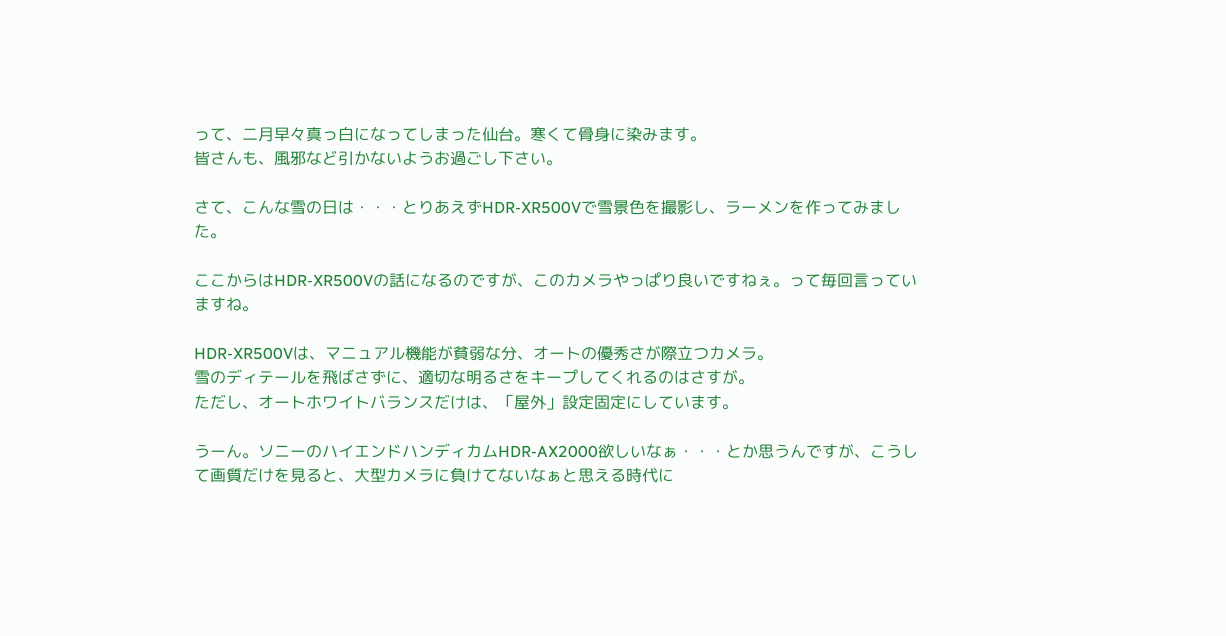って、二月早々真っ白になってしまった仙台。寒くて骨身に染みます。
皆さんも、風邪など引かないようお過ごし下さい。

さて、こんな雪の日は・・・とりあえずHDR-XR500Vで雪景色を撮影し、ラーメンを作ってみました。

ここからはHDR-XR500Vの話になるのですが、このカメラやっぱり良いですねぇ。って毎回言っていますね。

HDR-XR500Vは、マニュアル機能が貧弱な分、オートの優秀さが際立つカメラ。
雪のディテールを飛ばさずに、適切な明るさをキープしてくれるのはさすが。
ただし、オートホワイトバランスだけは、「屋外」設定固定にしています。

うーん。ソニーのハイエンドハンディカムHDR-AX2000欲しいなぁ・・・とか思うんですが、こうして画質だけを見ると、大型カメラに負けてないなぁと思える時代に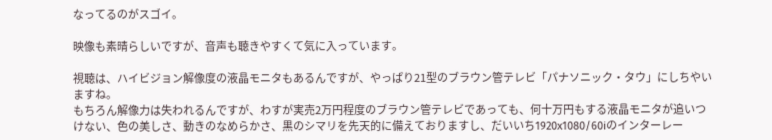なってるのがスゴイ。

映像も素晴らしいですが、音声も聴きやすくて気に入っています。

視聴は、ハイビジョン解像度の液晶モニタもあるんですが、やっぱり21型のブラウン管テレビ「パナソニック・タウ」にしちやいますね。
もちろん解像力は失われるんですが、わすが実売2万円程度のブラウン管テレビであっても、何十万円もする液晶モニタが追いつけない、色の美しさ、動きのなめらかさ、黒のシマリを先天的に備えておりますし、だいいち1920x1080/60iのインターレー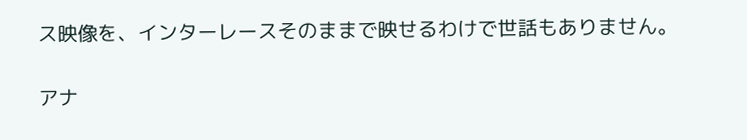ス映像を、インターレースそのままで映せるわけで世話もありません。

アナ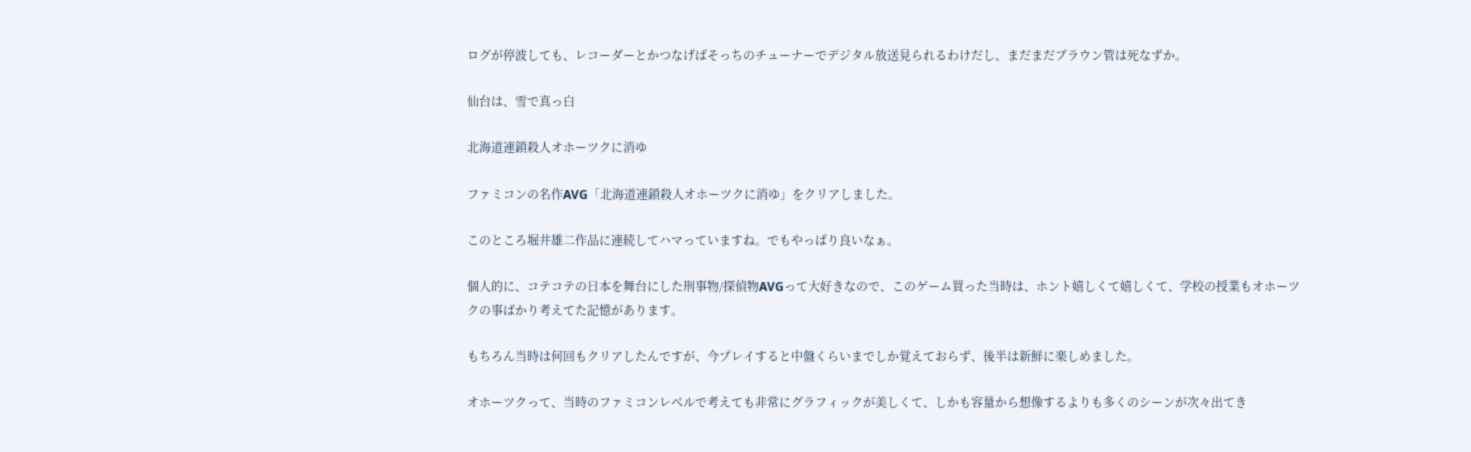ログが停波しても、レコーダーとかつなげばそっちのチューナーでデジタル放送見られるわけだし、まだまだブラウン管は死なずか。

仙台は、雪で真っ白

北海道連鎖殺人オホーツクに消ゆ

ファミコンの名作AVG「北海道連鎖殺人オホーツクに消ゆ」をクリアしました。

このところ堀井雄二作品に連続してハマっていますね。でもやっぱり良いなぁ。

個人的に、コテコテの日本を舞台にした刑事物/探偵物AVGって大好きなので、このゲーム買った当時は、ホント嬉しくて嬉しくて、学校の授業もオホーツクの事ばかり考えてた記憶があります。

もちろん当時は何回もクリアしたんですが、今プレイすると中盤くらいまでしか覚えておらず、後半は新鮮に楽しめました。

オホーツクって、当時のファミコンレベルで考えても非常にグラフィックが美しくて、しかも容量から想像するよりも多くのシーンが次々出てき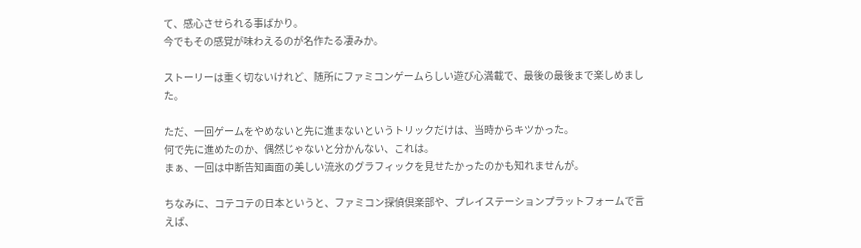て、感心させられる事ばかり。
今でもその感覚が味わえるのが名作たる凄みか。

ストーリーは重く切ないけれど、随所にファミコンゲームらしい遊び心満載で、最後の最後まで楽しめました。

ただ、一回ゲームをやめないと先に進まないというトリックだけは、当時からキツかった。
何で先に進めたのか、偶然じゃないと分かんない、これは。
まぁ、一回は中断告知画面の美しい流氷のグラフィックを見せたかったのかも知れませんが。

ちなみに、コテコテの日本というと、ファミコン探偵倶楽部や、プレイステーションプラットフォームで言えば、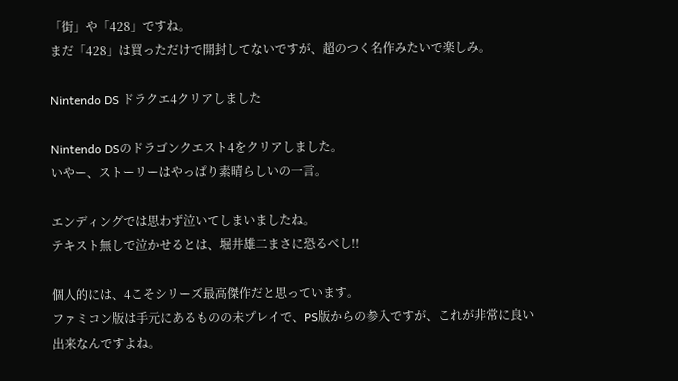「街」や「428」ですね。
まだ「428」は買っただけで開封してないですが、超のつく名作みたいで楽しみ。

Nintendo DS ドラクエ4クリアしました

Nintendo DSのドラゴンクエスト4をクリアしました。
いやー、ストーリーはやっぱり素晴らしいの一言。

エンディングでは思わず泣いてしまいましたね。
テキスト無しで泣かせるとは、堀井雄二まさに恐るべし!!

個人的には、4こそシリーズ最高傑作だと思っています。
ファミコン版は手元にあるものの未プレイで、PS版からの参入ですが、これが非常に良い出来なんですよね。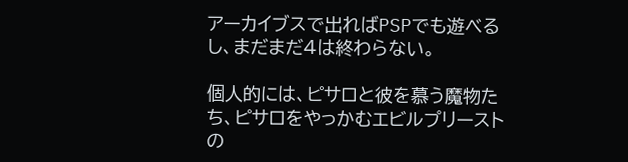アーカイブスで出ればPSPでも遊べるし、まだまだ4は終わらない。

個人的には、ピサロと彼を慕う魔物たち、ピサロをやっかむエビルプリーストの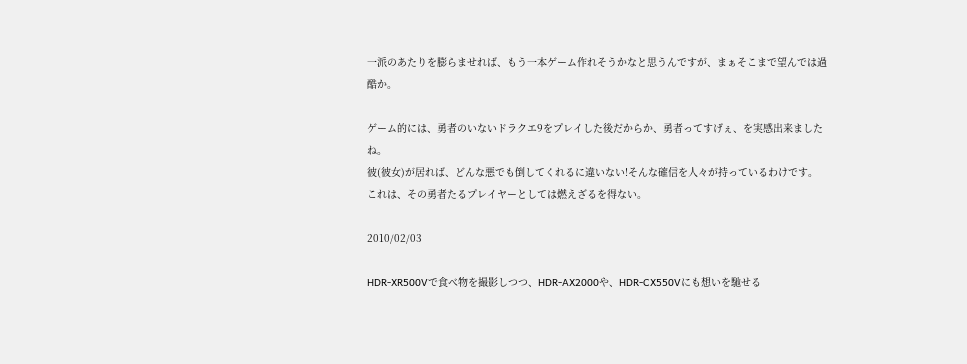一派のあたりを膨らませれば、もう一本ゲーム作れそうかなと思うんですが、まぁそこまで望んでは過酷か。

ゲーム的には、勇者のいないドラクエ9をプレイした後だからか、勇者ってすげぇ、を実感出来ましたね。
彼(彼女)が居れば、どんな悪でも倒してくれるに違いない!そんな確信を人々が持っているわけです。
これは、その勇者たるプレイヤーとしては燃えざるを得ない。

2010/02/03

HDR-XR500Vで食べ物を撮影しつつ、HDR-AX2000や、HDR-CX550Vにも想いを馳せる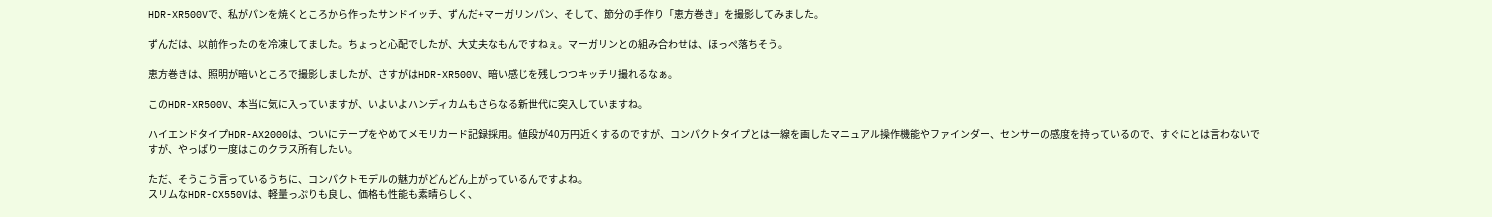HDR-XR500Vで、私がパンを焼くところから作ったサンドイッチ、ずんだ+マーガリンパン、そして、節分の手作り「恵方巻き」を撮影してみました。

ずんだは、以前作ったのを冷凍してました。ちょっと心配でしたが、大丈夫なもんですねぇ。マーガリンとの組み合わせは、ほっぺ落ちそう。

恵方巻きは、照明が暗いところで撮影しましたが、さすがはHDR-XR500V、暗い感じを残しつつキッチリ撮れるなぁ。

このHDR-XR500V、本当に気に入っていますが、いよいよハンディカムもさらなる新世代に突入していますね。

ハイエンドタイプHDR-AX2000は、ついにテープをやめてメモリカード記録採用。値段が40万円近くするのですが、コンパクトタイプとは一線を画したマニュアル操作機能やファインダー、センサーの感度を持っているので、すぐにとは言わないですが、やっぱり一度はこのクラス所有したい。

ただ、そうこう言っているうちに、コンパクトモデルの魅力がどんどん上がっているんですよね。
スリムなHDR-CX550Vは、軽量っぷりも良し、価格も性能も素晴らしく、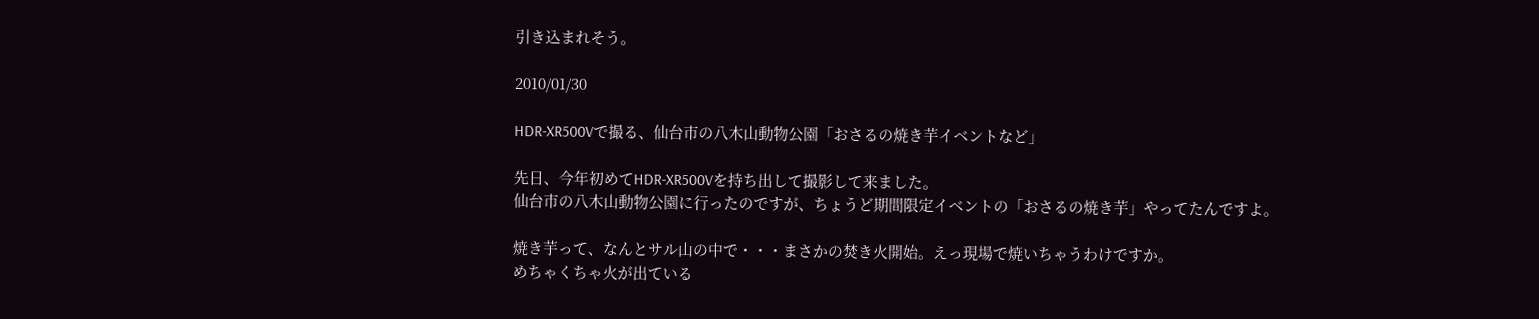引き込まれそう。

2010/01/30

HDR-XR500Vで撮る、仙台市の八木山動物公園「おさるの焼き芋イベントなど」

先日、今年初めてHDR-XR500Vを持ち出して撮影して来ました。
仙台市の八木山動物公園に行ったのですが、ちょうど期間限定イベントの「おさるの焼き芋」やってたんですよ。

焼き芋って、なんとサル山の中で・・・まさかの焚き火開始。えっ現場で焼いちゃうわけですか。
めちゃくちゃ火が出ている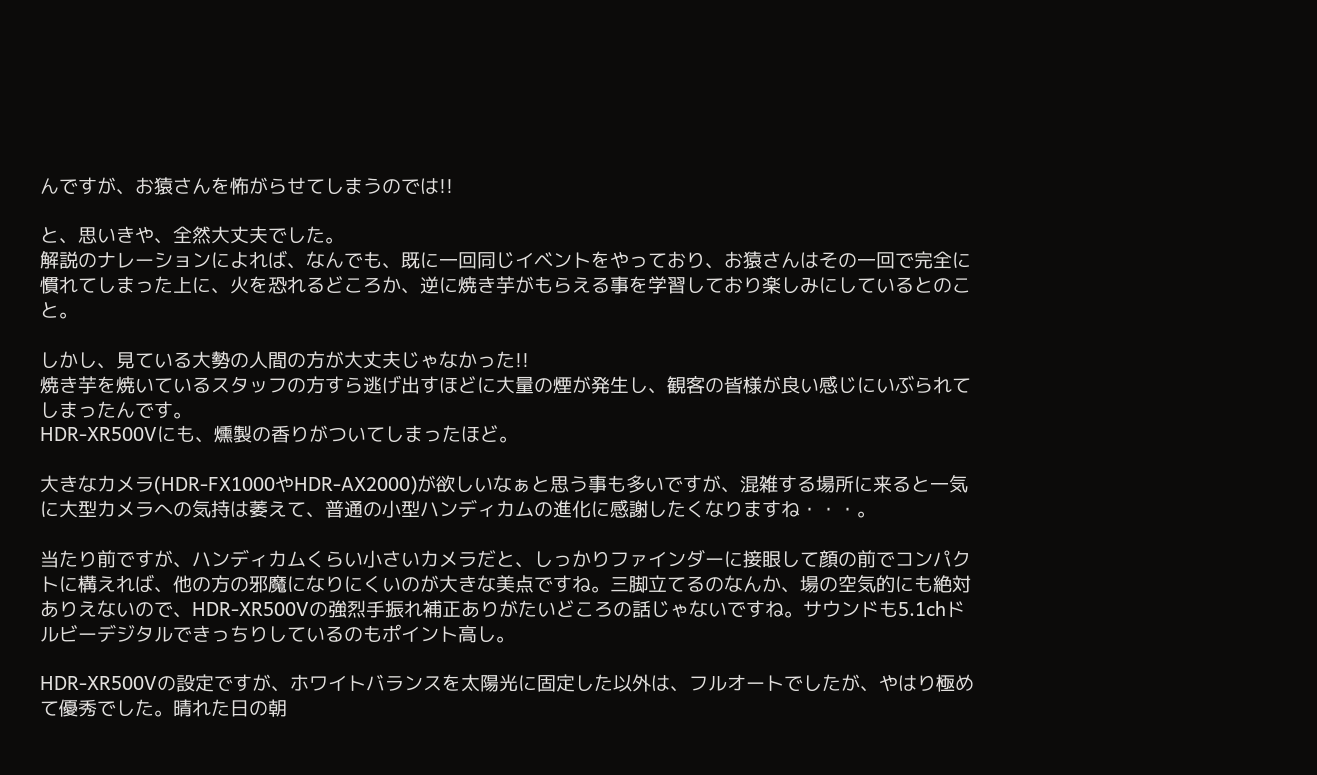んですが、お猿さんを怖がらせてしまうのでは!!

と、思いきや、全然大丈夫でした。
解説のナレーションによれば、なんでも、既に一回同じイベントをやっており、お猿さんはその一回で完全に慣れてしまった上に、火を恐れるどころか、逆に焼き芋がもらえる事を学習しており楽しみにしているとのこと。

しかし、見ている大勢の人間の方が大丈夫じゃなかった!!
焼き芋を焼いているスタッフの方すら逃げ出すほどに大量の煙が発生し、観客の皆様が良い感じにいぶられてしまったんです。
HDR-XR500Vにも、燻製の香りがついてしまったほど。

大きなカメラ(HDR-FX1000やHDR-AX2000)が欲しいなぁと思う事も多いですが、混雑する場所に来ると一気に大型カメラへの気持は萎えて、普通の小型ハンディカムの進化に感謝したくなりますね・・・。

当たり前ですが、ハンディカムくらい小さいカメラだと、しっかりファインダーに接眼して顔の前でコンパクトに構えれば、他の方の邪魔になりにくいのが大きな美点ですね。三脚立てるのなんか、場の空気的にも絶対ありえないので、HDR-XR500Vの強烈手振れ補正ありがたいどころの話じゃないですね。サウンドも5.1chドルビーデジタルできっちりしているのもポイント高し。

HDR-XR500Vの設定ですが、ホワイトバランスを太陽光に固定した以外は、フルオートでしたが、やはり極めて優秀でした。晴れた日の朝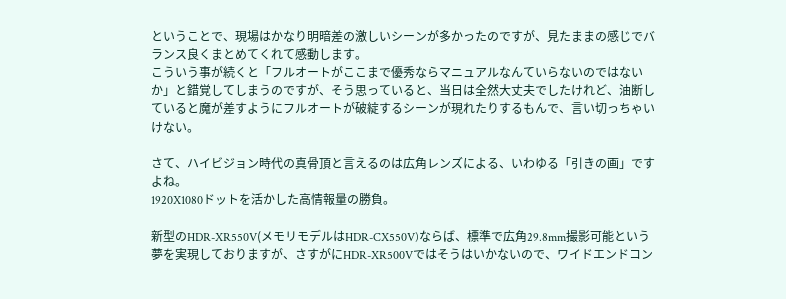ということで、現場はかなり明暗差の激しいシーンが多かったのですが、見たままの感じでバランス良くまとめてくれて感動します。
こういう事が続くと「フルオートがここまで優秀ならマニュアルなんていらないのではないか」と錯覚してしまうのですが、そう思っていると、当日は全然大丈夫でしたけれど、油断していると魔が差すようにフルオートが破綻するシーンが現れたりするもんで、言い切っちゃいけない。

さて、ハイビジョン時代の真骨頂と言えるのは広角レンズによる、いわゆる「引きの画」ですよね。
1920X1080ドットを活かした高情報量の勝負。

新型のHDR-XR550V(メモリモデルはHDR-CX550V)ならば、標準で広角29.8mm撮影可能という夢を実現しておりますが、さすがにHDR-XR500Vではそうはいかないので、ワイドエンドコン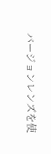バージョンレンズを使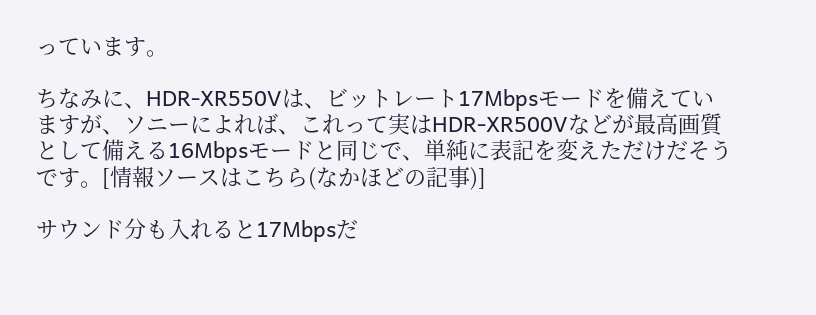っています。

ちなみに、HDR-XR550Vは、ビットレート17Mbpsモードを備えていますが、ソニーによれば、これって実はHDR-XR500Vなどが最高画質として備える16Mbpsモードと同じで、単純に表記を変えただけだそうです。[情報ソースはこちら(なかほどの記事)]

サウンド分も入れると17Mbpsだ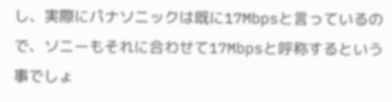し、実際にパナソニックは既に17Mbpsと言っているので、ソニーもそれに合わせて17Mbpsと呼称するという事でしょ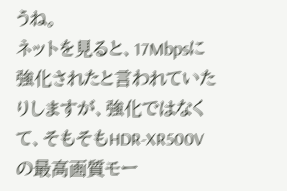うね。
ネットを見ると、17Mbpsに強化されたと言われていたりしますが、強化ではなくて、そもそもHDR-XR500Vの最高画質モー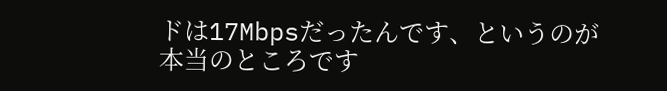ドは17Mbpsだったんです、というのが本当のところです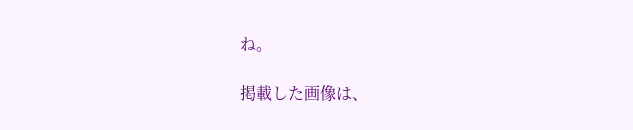ね。

掲載した画像は、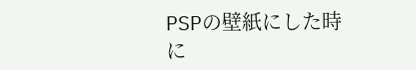PSPの壁紙にした時に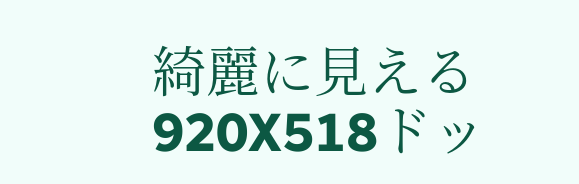綺麗に見える920X518ドッ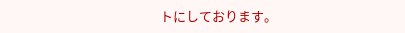トにしております。